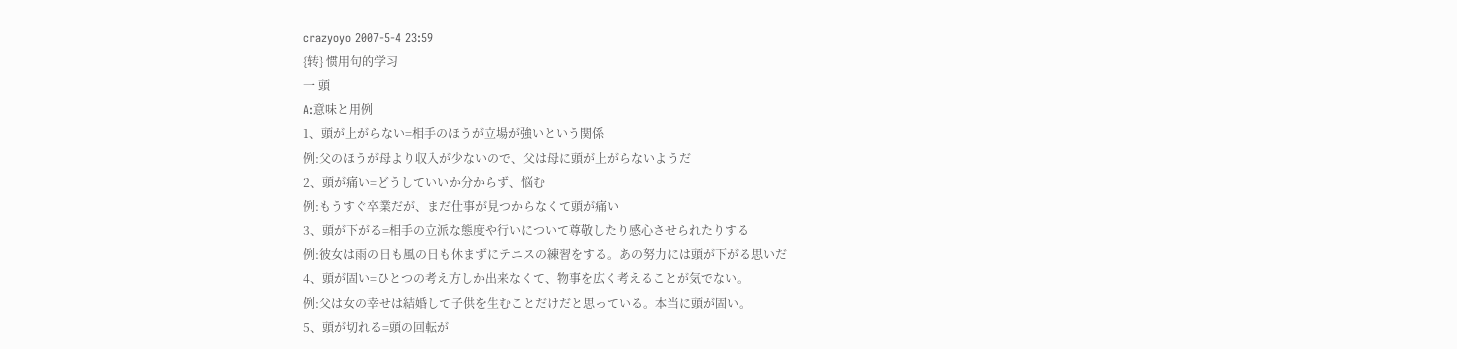crazyoyo 2007-5-4 23:59
{转} 惯用句的学习
一 頭
A:意味と用例
1、頭が上がらない=相手のほうが立場が強いという関係
例:父のほうが母より収入が少ないので、父は母に頭が上がらないようだ
2、頭が痛い=どうしていいか分からず、悩む
例:もうすぐ卒業だが、まだ仕事が見つからなくて頭が痛い
3、頭が下がる=相手の立派な態度や行いについて尊敬したり感心させられたりする
例:彼女は雨の日も風の日も休まずにテニスの練習をする。あの努力には頭が下がる思いだ
4、頭が固い=ひとつの考え方しか出来なくて、物事を広く考えることが気でない。
例:父は女の幸せは結婚して子供を生むことだけだと思っている。本当に頭が固い。
5、頭が切れる=頭の回転が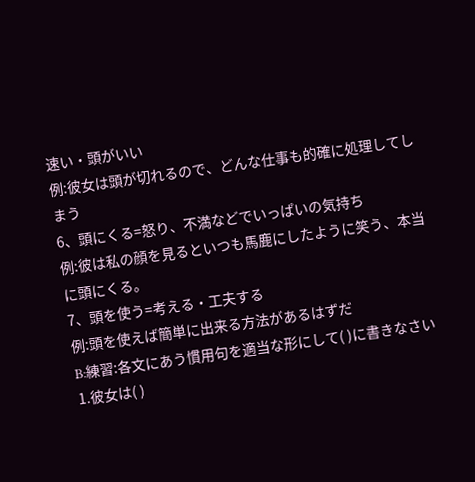速い・頭がいい
例:彼女は頭が切れるので、どんな仕事も的確に処理してしまう
6、頭にくる=怒り、不満などでいっぱいの気持ち
例:彼は私の顔を見るといつも馬鹿にしたように笑う、本当に頭にくる。
7、頭を使う=考える・工夫する
例:頭を使えば簡単に出来る方法があるはずだ
B:練習:各文にあう慣用句を適当な形にして( )に書きなさい
1.彼女は( )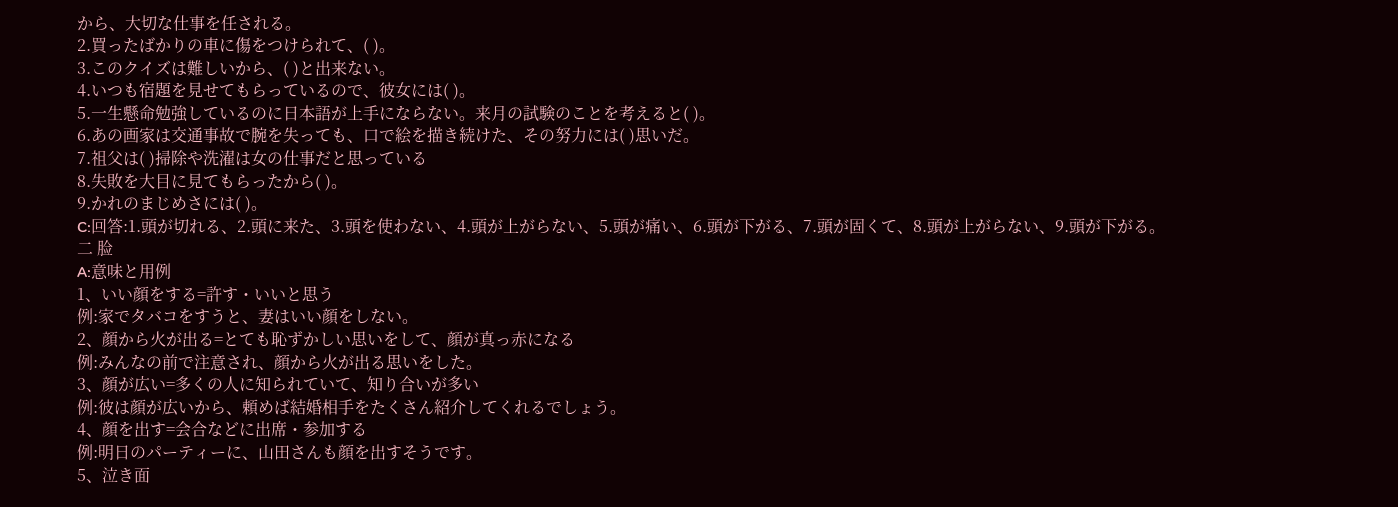から、大切な仕事を任される。
2.買ったばかりの車に傷をつけられて、( )。
3.このクイズは難しいから、( )と出来ない。
4.いつも宿題を見せてもらっているので、彼女には( )。
5.一生懸命勉強しているのに日本語が上手にならない。来月の試験のことを考えると( )。
6.あの画家は交通事故で腕を失っても、口で絵を描き続けた、その努力には( )思いだ。
7.祖父は( )掃除や洗濯は女の仕事だと思っている
8.失敗を大目に見てもらったから( )。
9.かれのまじめさには( )。
C:回答:1.頭が切れる、2.頭に来た、3.頭を使わない、4.頭が上がらない、5.頭が痛い、6.頭が下がる、7.頭が固くて、8.頭が上がらない、9.頭が下がる。
二 脸
A:意味と用例
1、いい顔をする=許す・いいと思う
例:家でタバコをすうと、妻はいい顔をしない。
2、顔から火が出る=とても恥ずかしい思いをして、顔が真っ赤になる
例:みんなの前で注意され、顔から火が出る思いをした。
3、顔が広い=多くの人に知られていて、知り合いが多い
例:彼は顔が広いから、頼めば結婚相手をたくさん紹介してくれるでしょう。
4、顔を出す=会合などに出席・参加する
例:明日のパーティーに、山田さんも顔を出すそうです。
5、泣き面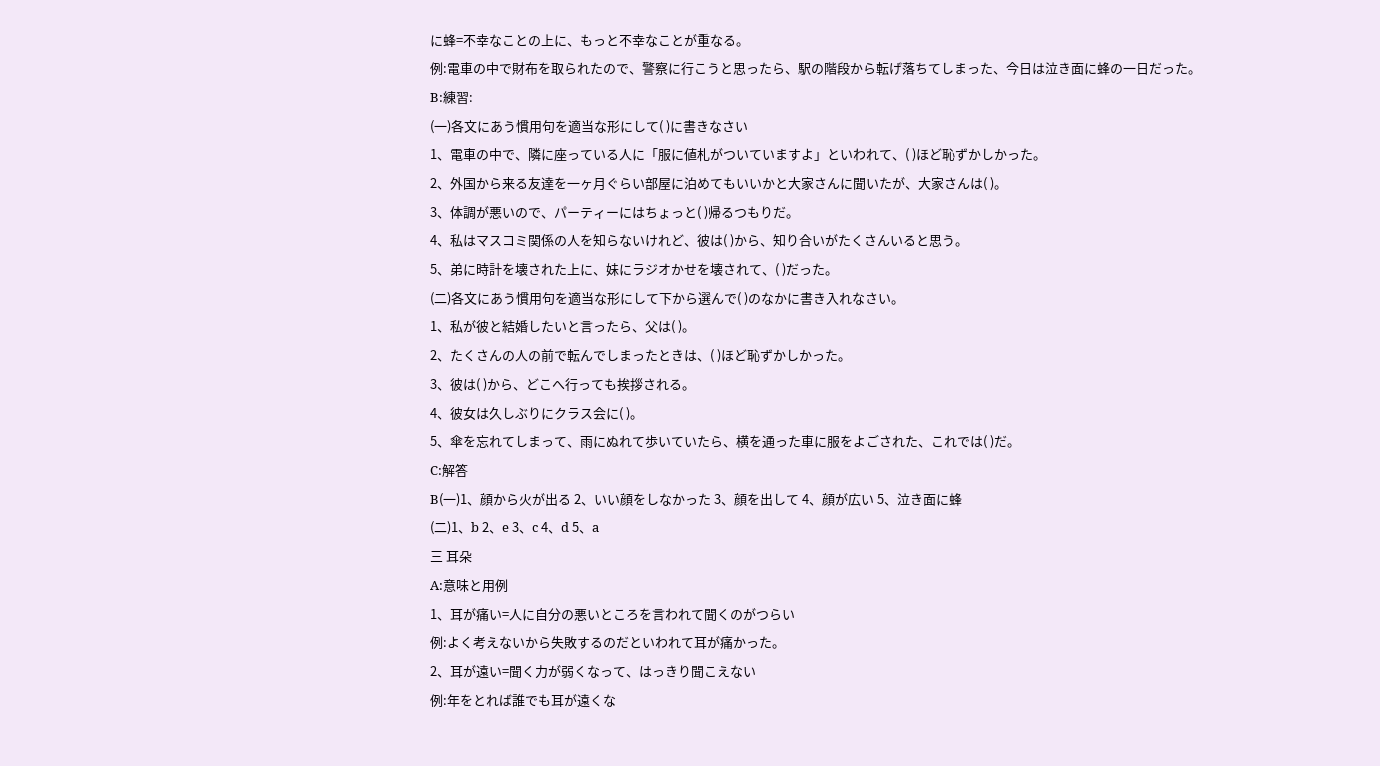に蜂=不幸なことの上に、もっと不幸なことが重なる。
例:電車の中で財布を取られたので、警察に行こうと思ったら、駅の階段から転げ落ちてしまった、今日は泣き面に蜂の一日だった。
B:練習:
(一)各文にあう慣用句を適当な形にして( )に書きなさい
1、電車の中で、隣に座っている人に「服に値札がついていますよ」といわれて、( )ほど恥ずかしかった。
2、外国から来る友達を一ヶ月ぐらい部屋に泊めてもいいかと大家さんに聞いたが、大家さんは( )。
3、体調が悪いので、パーティーにはちょっと( )帰るつもりだ。
4、私はマスコミ関係の人を知らないけれど、彼は( )から、知り合いがたくさんいると思う。
5、弟に時計を壊された上に、妹にラジオかせを壊されて、( )だった。
(二)各文にあう慣用句を適当な形にして下から選んで( )のなかに書き入れなさい。
1、私が彼と結婚したいと言ったら、父は( )。
2、たくさんの人の前で転んでしまったときは、( )ほど恥ずかしかった。
3、彼は( )から、どこへ行っても挨拶される。
4、彼女は久しぶりにクラス会に( )。
5、傘を忘れてしまって、雨にぬれて歩いていたら、横を通った車に服をよごされた、これでは( )だ。
C:解答
B(一)1、顔から火が出る 2、いい顔をしなかった 3、顔を出して 4、顔が広い 5、泣き面に蜂
(二)1、b 2、e 3、c 4、d 5、a
三 耳朵
A:意味と用例
1、耳が痛い=人に自分の悪いところを言われて聞くのがつらい
例:よく考えないから失敗するのだといわれて耳が痛かった。
2、耳が遠い=聞く力が弱くなって、はっきり聞こえない
例:年をとれば誰でも耳が遠くな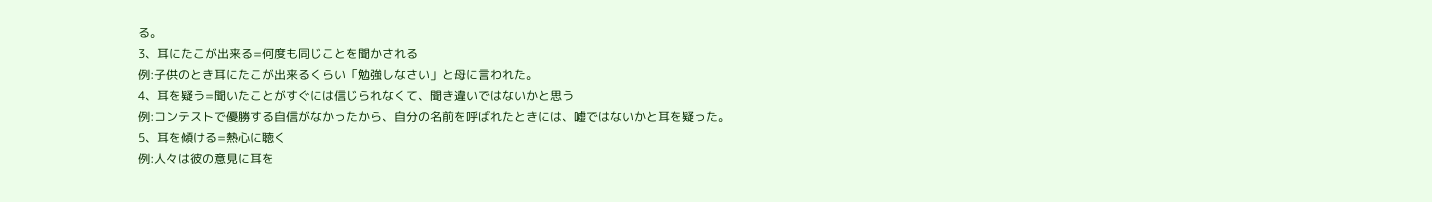る。
3、耳にたこが出来る=何度も同じことを聞かされる
例:子供のとき耳にたこが出来るくらい「勉強しなさい」と母に言われた。
4、耳を疑う=聞いたことがすぐには信じられなくて、聞き違いではないかと思う
例:コンテストで優勝する自信がなかったから、自分の名前を呼ばれたときには、嘘ではないかと耳を疑った。
5、耳を傾ける=熱心に聴く
例:人々は彼の意見に耳を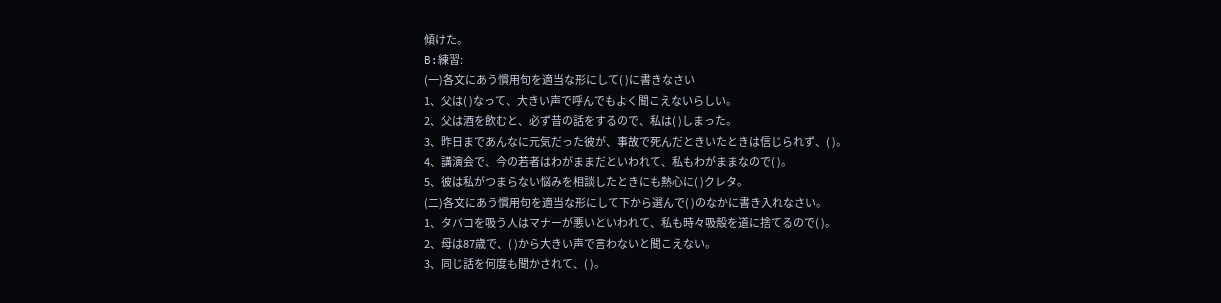傾けた。
B:練習:
(一)各文にあう慣用句を適当な形にして( )に書きなさい
1、父は( )なって、大きい声で呼んでもよく聞こえないらしい。
2、父は酒を飲むと、必ず昔の話をするので、私は( )しまった。
3、昨日まであんなに元気だった彼が、事故で死んだときいたときは信じられず、( )。
4、講演会で、今の若者はわがままだといわれて、私もわがままなので( )。
5、彼は私がつまらない悩みを相談したときにも熱心に( )クレタ。
(二)各文にあう慣用句を適当な形にして下から選んで( )のなかに書き入れなさい。
1、タバコを吸う人はマナーが悪いといわれて、私も時々吸殻を道に捨てるので( )。
2、母は87歳で、( )から大きい声で言わないと聞こえない。
3、同じ話を何度も聞かされて、( )。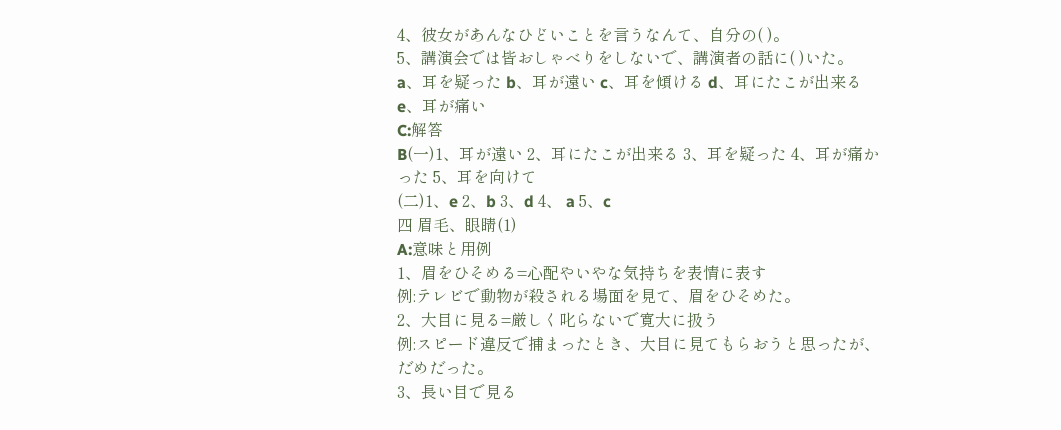4、彼女があんなひどいことを言うなんて、自分の( )。
5、講演会では皆おしゃべりをしないで、講演者の話に( )いた。
a、耳を疑った b、耳が遠い c、耳を傾ける d、耳にたこが出来る e、耳が痛い
C:解答
B(一)1、耳が遠い 2、耳にたこが出来る 3、耳を疑った 4、耳が痛かった 5、耳を向けて
(二)1、e 2、b 3、d 4、 a 5、c
四 眉毛、眼睛(1)
A:意味と用例
1、眉をひそめる=心配やいやな気持ちを表情に表す
例:テレビで動物が殺される場面を見て、眉をひそめた。
2、大目に見る=厳しく叱らないで寛大に扱う
例:スピード違反で捕まったとき、大目に見てもらおうと思ったが、だめだった。
3、長い目で見る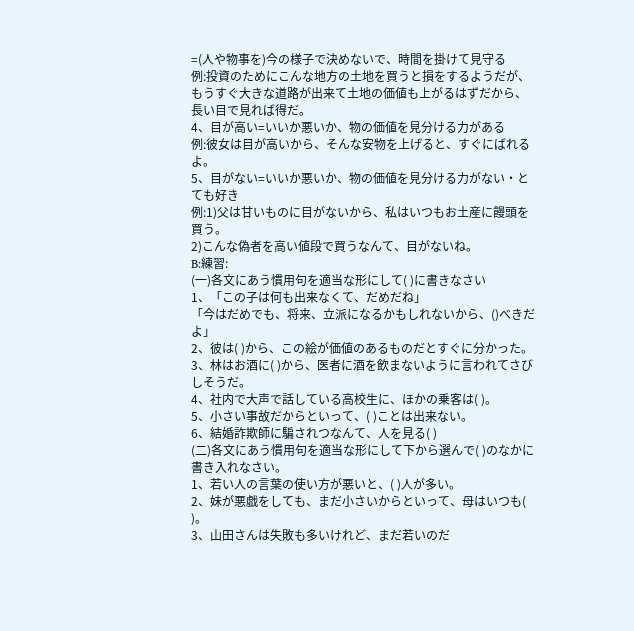=(人や物事を)今の様子で決めないで、時間を掛けて見守る
例:投資のためにこんな地方の土地を買うと損をするようだが、もうすぐ大きな道路が出来て土地の価値も上がるはずだから、長い目で見れば得だ。
4、目が高い=いいか悪いか、物の価値を見分ける力がある
例:彼女は目が高いから、そんな安物を上げると、すぐにばれるよ。
5、目がない=いいか悪いか、物の価値を見分ける力がない・とても好き
例:1)父は甘いものに目がないから、私はいつもお土産に饅頭を買う。
2)こんな偽者を高い値段で買うなんて、目がないね。
B:練習:
(一)各文にあう慣用句を適当な形にして( )に書きなさい
1、「この子は何も出来なくて、だめだね」
「今はだめでも、将来、立派になるかもしれないから、()べきだよ」
2、彼は( )から、この絵が価値のあるものだとすぐに分かった。
3、林はお酒に( )から、医者に酒を飲まないように言われてさびしそうだ。
4、社内で大声で話している高校生に、ほかの乗客は( )。
5、小さい事故だからといって、( )ことは出来ない。
6、結婚詐欺師に騙されつなんて、人を見る( )
(二)各文にあう慣用句を適当な形にして下から選んで( )のなかに書き入れなさい。
1、若い人の言葉の使い方が悪いと、( )人が多い。
2、妹が悪戯をしても、まだ小さいからといって、母はいつも( )。
3、山田さんは失敗も多いけれど、まだ若いのだ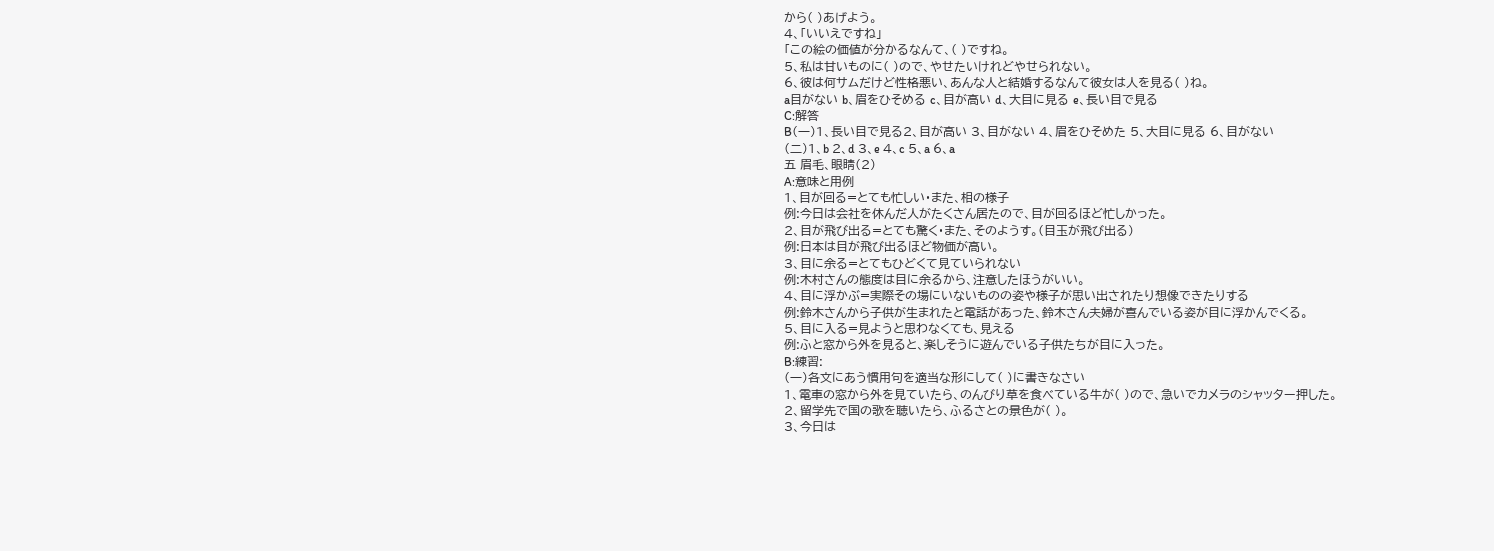から( )あげよう。
4、「いいえですね」
「この絵の価値が分かるなんて、( )ですね。
5、私は甘いものに( )ので、やせたいけれどやせられない。
6、彼は何サムだけど性格悪い、あんな人と結婚するなんて彼女は人を見る( )ね。
a目がない b、眉をひそめる c、目が高い d、大目に見る e、長い目で見る
C:解答
B(一)1、長い目で見る2、目が高い 3、目がない 4、眉をひそめた 5、大目に見る 6、目がない
(二)1、b 2、d 3、e 4、c 5、a 6、a
五 眉毛、眼睛(2)
A:意味と用例
1、目が回る=とても忙しい・また、相の様子
例:今日は会社を休んだ人がたくさん居たので、目が回るほど忙しかった。
2、目が飛び出る=とても驚く・また、そのようす。(目玉が飛び出る)
例:日本は目が飛び出るほど物価が高い。
3、目に余る=とてもひどくて見ていられない
例:木村さんの態度は目に余るから、注意したほうがいい。
4、目に浮かぶ=実際その場にいないものの姿や様子が思い出されたり想像できたりする
例:鈴木さんから子供が生まれたと電話があった、鈴木さん夫婦が喜んでいる姿が目に浮かんでくる。
5、目に入る=見ようと思わなくても、見える
例:ふと窓から外を見ると、楽しそうに遊んでいる子供たちが目に入った。
B:練習:
(一)各文にあう慣用句を適当な形にして( )に書きなさい
1、電車の窓から外を見ていたら、のんびり草を食べている牛が( )ので、急いでカメラのシャッター押した。
2、留学先で国の歌を聴いたら、ふるさとの景色が( )。
3、今日は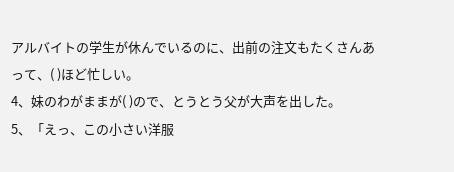アルバイトの学生が休んでいるのに、出前の注文もたくさんあって、( )ほど忙しい。
4、妹のわがままが( )ので、とうとう父が大声を出した。
5、「えっ、この小さい洋服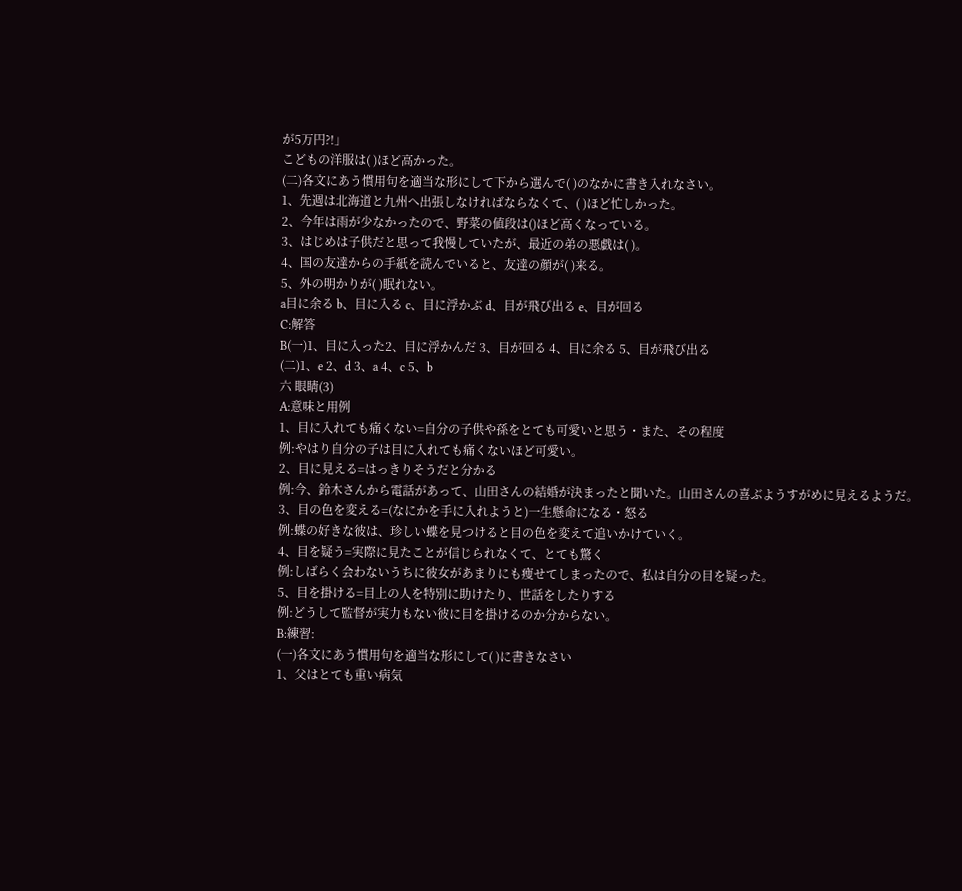が5万円?!」
こどもの洋服は( )ほど高かった。
(二)各文にあう慣用句を適当な形にして下から選んで( )のなかに書き入れなさい。
1、先週は北海道と九州へ出張しなければならなくて、( )ほど忙しかった。
2、今年は雨が少なかったので、野菜の値段は()ほど高くなっている。
3、はじめは子供だと思って我慢していたが、最近の弟の悪戯は( )。
4、国の友達からの手紙を読んでいると、友達の顔が( )来る。
5、外の明かりが( )眠れない。
a目に余る b、目に入る c、目に浮かぶ d、目が飛び出る e、目が回る
C:解答
B(一)1、目に入った2、目に浮かんだ 3、目が回る 4、目に余る 5、目が飛び出る
(二)1、e 2、d 3、a 4、c 5、b
六 眼睛(3)
A:意味と用例
1、目に入れても痛くない=自分の子供や孫をとても可愛いと思う・また、その程度
例:やはり自分の子は目に入れても痛くないほど可愛い。
2、目に見える=はっきりそうだと分かる
例:今、鈴木さんから電話があって、山田さんの結婚が決まったと聞いた。山田さんの喜ぶようすがめに見えるようだ。
3、目の色を変える=(なにかを手に入れようと)一生懸命になる・怒る
例:蝶の好きな彼は、珍しい蝶を見つけると目の色を変えて追いかけていく。
4、目を疑う=実際に見たことが信じられなくて、とても驚く
例:しばらく会わないうちに彼女があまりにも痩せてしまったので、私は自分の目を疑った。
5、目を掛ける=目上の人を特別に助けたり、世話をしたりする
例:どうして監督が実力もない彼に目を掛けるのか分からない。
B:練習:
(一)各文にあう慣用句を適当な形にして( )に書きなさい
1、父はとても重い病気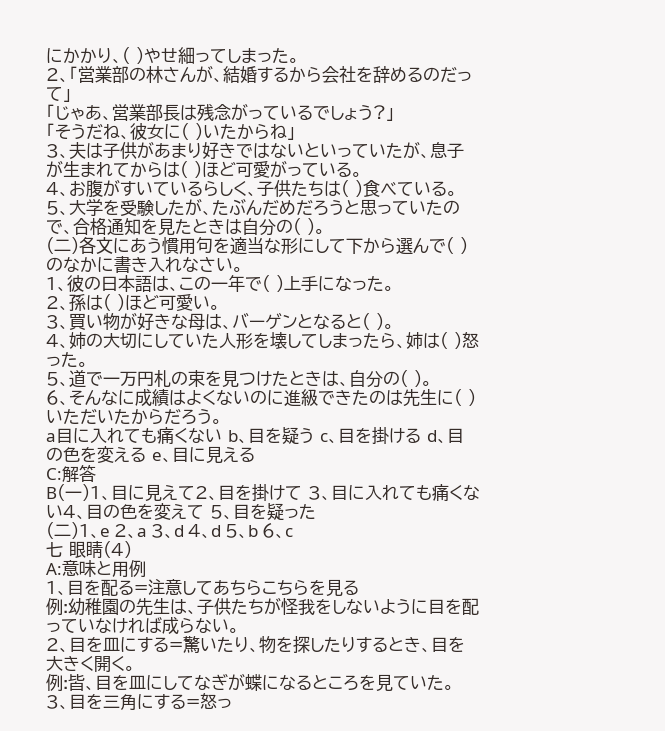にかかり、( )やせ細ってしまった。
2、「営業部の林さんが、結婚するから会社を辞めるのだって」
「じゃあ、営業部長は残念がっているでしょう?」
「そうだね、彼女に( )いたからね」
3、夫は子供があまり好きではないといっていたが、息子が生まれてからは( )ほど可愛がっている。
4、お腹がすいているらしく、子供たちは( )食べている。
5、大学を受験したが、たぶんだめだろうと思っていたので、合格通知を見たときは自分の( )。
(二)各文にあう慣用句を適当な形にして下から選んで( )のなかに書き入れなさい。
1、彼の日本語は、この一年で( )上手になった。
2、孫は( )ほど可愛い。
3、買い物が好きな母は、バーゲンとなると( )。
4、姉の大切にしていた人形を壊してしまったら、姉は( )怒った。
5、道で一万円札の束を見つけたときは、自分の( )。
6、そんなに成績はよくないのに進級できたのは先生に( )いただいたからだろう。
a目に入れても痛くない b、目を疑う c、目を掛ける d、目の色を変える e、目に見える
C:解答
B(一)1、目に見えて2、目を掛けて 3、目に入れても痛くない4、目の色を変えて 5、目を疑った
(二)1、e 2、a 3、d 4、d 5、b 6、c
七 眼睛(4)
A:意味と用例
1、目を配る=注意してあちらこちらを見る
例:幼稚園の先生は、子供たちが怪我をしないように目を配っていなければ成らない。
2、目を皿にする=驚いたり、物を探したりするとき、目を大きく開く。
例:皆、目を皿にしてなぎが蝶になるところを見ていた。
3、目を三角にする=怒っ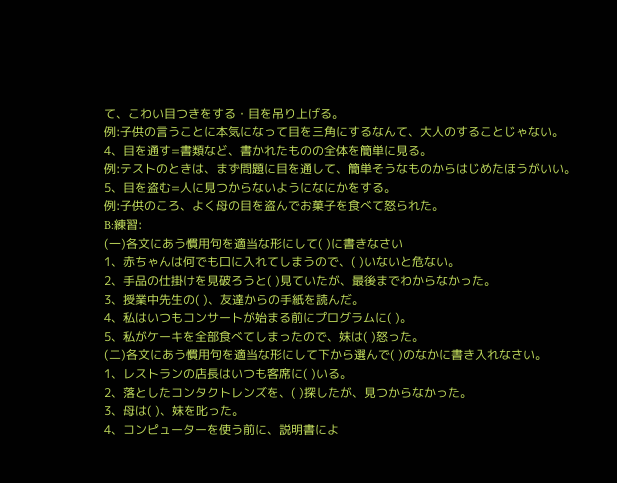て、こわい目つきをする・目を吊り上げる。
例:子供の言うことに本気になって目を三角にするなんて、大人のすることじゃない。
4、目を通す=書類など、書かれたものの全体を簡単に見る。
例:テストのときは、まず問題に目を通して、簡単そうなものからはじめたほうがいい。
5、目を盗む=人に見つからないようになにかをする。
例:子供のころ、よく母の目を盗んでお菓子を食べて怒られた。
B:練習:
(一)各文にあう慣用句を適当な形にして( )に書きなさい
1、赤ちゃんは何でも口に入れてしまうので、( )いないと危ない。
2、手品の仕掛けを見破ろうと( )見ていたが、最後までわからなかった。
3、授業中先生の( )、友達からの手紙を読んだ。
4、私はいつもコンサートが始まる前にプログラムに( )。
5、私がケーキを全部食べてしまったので、妹は( )怒った。
(二)各文にあう慣用句を適当な形にして下から選んで( )のなかに書き入れなさい。
1、レストランの店長はいつも客席に( )いる。
2、落としたコンタクトレンズを、( )探したが、見つからなかった。
3、母は( )、妹を叱った。
4、コンピューターを使う前に、説明書によ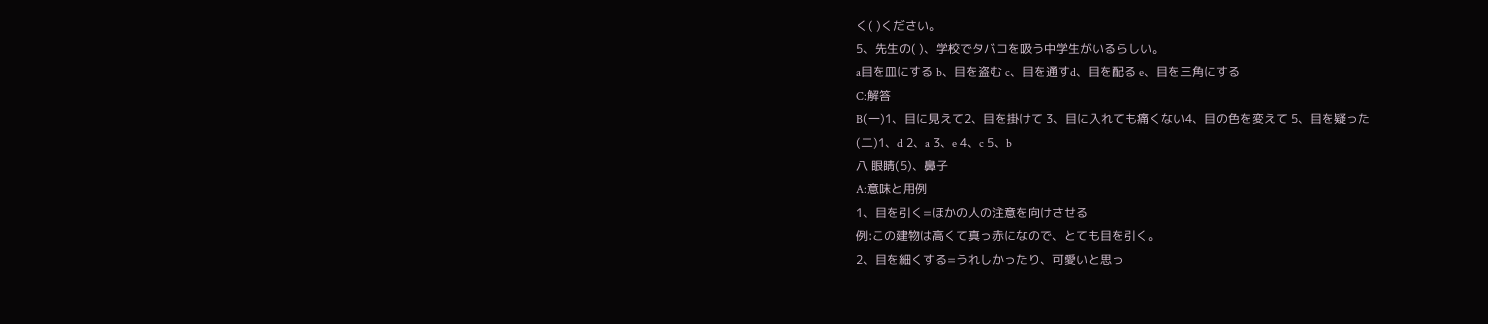く( )ください。
5、先生の( )、学校でタバコを吸う中学生がいるらしい。
a目を皿にする b、目を盗む c、目を通すd、目を配る e、目を三角にする
C:解答
B(一)1、目に見えて2、目を掛けて 3、目に入れても痛くない4、目の色を変えて 5、目を疑った
(二)1、d 2、a 3、e 4、c 5、b
八 眼睛(5)、鼻子
A:意味と用例
1、目を引く=ほかの人の注意を向けさせる
例:この建物は高くて真っ赤になので、とても目を引く。
2、目を細くする=うれしかったり、可愛いと思っ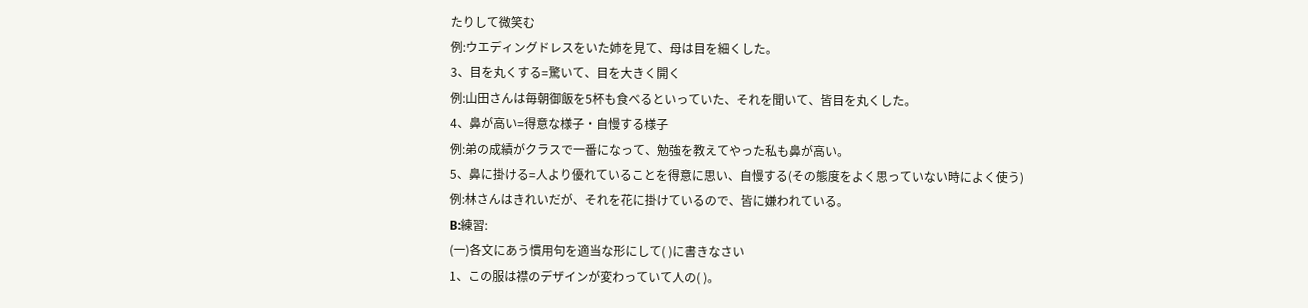たりして微笑む
例:ウエディングドレスをいた姉を見て、母は目を細くした。
3、目を丸くする=驚いて、目を大きく開く
例:山田さんは毎朝御飯を5杯も食べるといっていた、それを聞いて、皆目を丸くした。
4、鼻が高い=得意な様子・自慢する様子
例:弟の成績がクラスで一番になって、勉強を教えてやった私も鼻が高い。
5、鼻に掛ける=人より優れていることを得意に思い、自慢する(その態度をよく思っていない時によく使う)
例:林さんはきれいだが、それを花に掛けているので、皆に嫌われている。
B:練習:
(一)各文にあう慣用句を適当な形にして( )に書きなさい
1、この服は襟のデザインが変わっていて人の( )。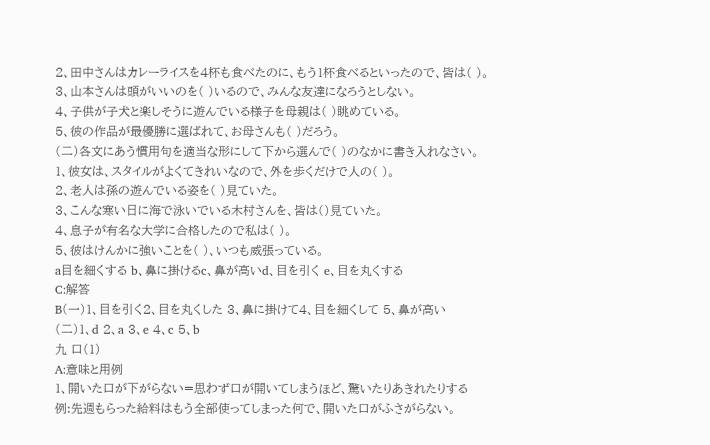2、田中さんはカレーライスを4杯も食べたのに、もう1杯食べるといったので、皆は( )。
3、山本さんは頭がいいのを( )いるので、みんな友達になろうとしない。
4、子供が子犬と楽しそうに遊んでいる様子を母親は( )眺めている。
5、彼の作品が最優勝に選ばれて、お母さんも( )だろう。
(二)各文にあう慣用句を適当な形にして下から選んで( )のなかに書き入れなさい。
1、彼女は、スタイルがよくてきれいなので、外を歩くだけで人の( )。
2、老人は孫の遊んでいる姿を( )見ていた。
3、こんな寒い日に海で泳いでいる木村さんを、皆は()見ていた。
4、息子が有名な大学に合格したので私は( )。
5、彼はけんかに強いことを( )、いつも威張っている。
a目を細くする b、鼻に掛けるc、鼻が高いd、目を引く e、目を丸くする
C:解答
B(一)1、目を引く2、目を丸くした 3、鼻に掛けて4、目を細くして 5、鼻が高い
(二)1、d 2、a 3、e 4、c 5、b
九 口(1)
A:意味と用例
1、開いた口が下がらない=思わず口が開いてしまうほど、驚いたりあきれたりする
例:先週もらった給料はもう全部使ってしまった何で、開いた口がふさがらない。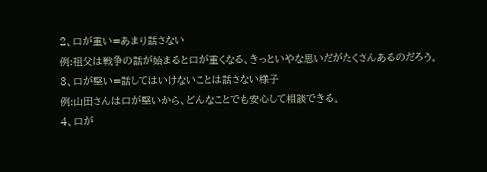2、口が重い=あまり話さない
例:祖父は戦争の話が始まると口が重くなる、きっといやな思いだがたくさんあるのだろう。
3、口が堅い=話してはいけないことは話さない様子
例:山田さんは口が堅いから、どんなことでも安心して相談できる。
4、口が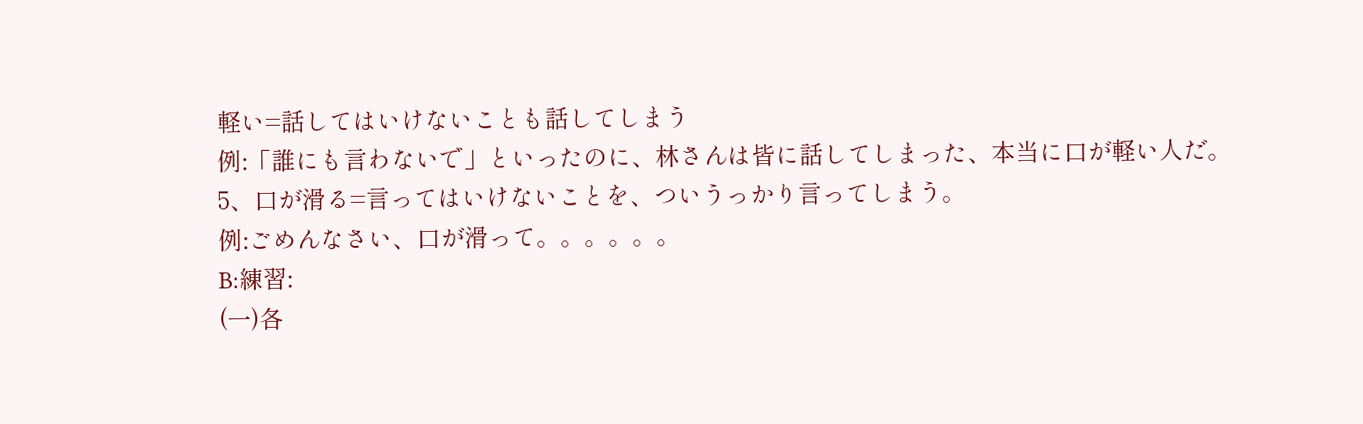軽い=話してはいけないことも話してしまう
例:「誰にも言わないで」といったのに、林さんは皆に話してしまった、本当に口が軽い人だ。
5、口が滑る=言ってはいけないことを、ついうっかり言ってしまう。
例:ごめんなさい、口が滑って。。。。。。
B:練習:
(一)各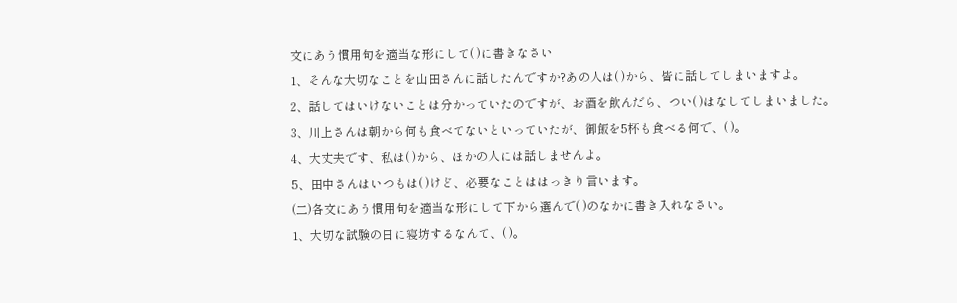文にあう慣用句を適当な形にして( )に書きなさい
1、そんな大切なことを山田さんに話したんですか?あの人は( )から、皆に話してしまいますよ。
2、話してはいけないことは分かっていたのですが、お酒を飲んだら、つい( )はなしてしまいました。
3、川上さんは朝から何も食べてないといっていたが、御飯を5杯も食べる何で、( )。
4、大丈夫です、私は( )から、ほかの人には話しませんよ。
5、田中さんはいつもは( )けど、必要なことははっきり言います。
(二)各文にあう慣用句を適当な形にして下から選んで( )のなかに書き入れなさい。
1、大切な試験の日に寝坊するなんて、( )。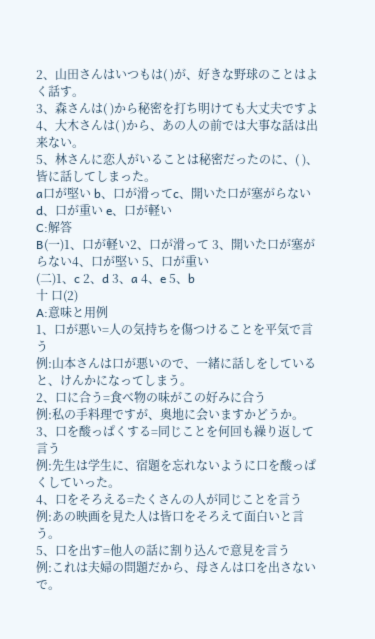2、山田さんはいつもは( )が、好きな野球のことはよく話す。
3、森さんは( )から秘密を打ち明けても大丈夫ですよ
4、大木さんは( )から、あの人の前では大事な話は出来ない。
5、林さんに恋人がいることは秘密だったのに、( )、皆に話してしまった。
a口が堅い b、口が滑ってc、開いた口が塞がらないd、口が重い e、口が軽い
C:解答
B(一)1、口が軽い2、口が滑って 3、開いた口が塞がらない4、口が堅い 5、口が重い
(二)1、c 2、d 3、a 4、e 5、b
十 口(2)
A:意味と用例
1、口が悪い=人の気持ちを傷つけることを平気で言う
例:山本さんは口が悪いので、一緒に話しをしていると、けんかになってしまう。
2、口に合う=食べ物の味がこの好みに合う
例:私の手料理ですが、奥地に会いますかどうか。
3、口を酸っぱくする=同じことを何回も繰り返して言う
例:先生は学生に、宿題を忘れないように口を酸っぱくしていった。
4、口をそろえる=たくさんの人が同じことを言う
例:あの映画を見た人は皆口をそろえて面白いと言う。
5、口を出す=他人の話に割り込んで意見を言う
例:これは夫婦の問題だから、母さんは口を出さないで。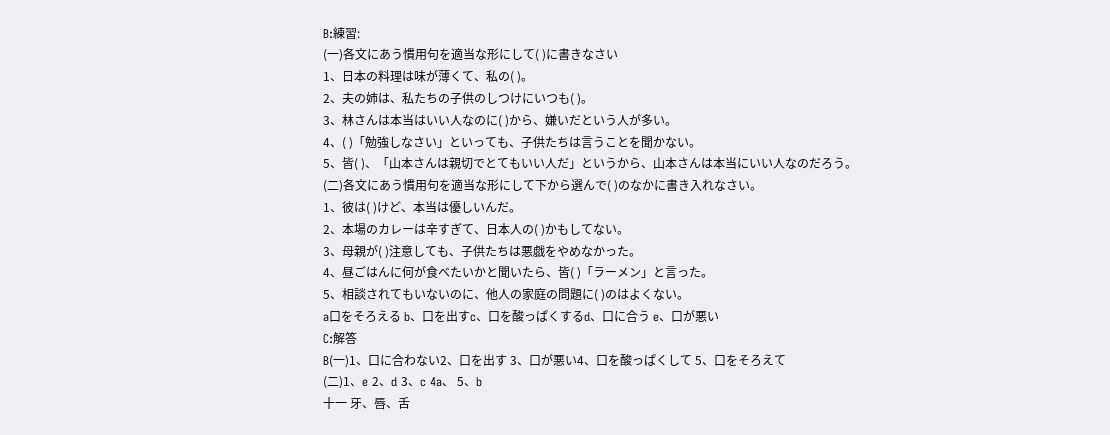B:練習:
(一)各文にあう慣用句を適当な形にして( )に書きなさい
1、日本の料理は味が薄くて、私の( )。
2、夫の姉は、私たちの子供のしつけにいつも( )。
3、林さんは本当はいい人なのに( )から、嫌いだという人が多い。
4、( )「勉強しなさい」といっても、子供たちは言うことを聞かない。
5、皆( )、「山本さんは親切でとてもいい人だ」というから、山本さんは本当にいい人なのだろう。
(二)各文にあう慣用句を適当な形にして下から選んで( )のなかに書き入れなさい。
1、彼は( )けど、本当は優しいんだ。
2、本場のカレーは辛すぎて、日本人の( )かもしてない。
3、母親が( )注意しても、子供たちは悪戯をやめなかった。
4、昼ごはんに何が食べたいかと聞いたら、皆( )「ラーメン」と言った。
5、相談されてもいないのに、他人の家庭の問題に( )のはよくない。
a口をそろえる b、口を出すc、口を酸っぱくするd、口に合う e、口が悪い
C:解答
B(一)1、口に合わない2、口を出す 3、口が悪い4、口を酸っぱくして 5、口をそろえて
(二)1、e 2、d 3、c 4a、 5、b
十一 牙、唇、舌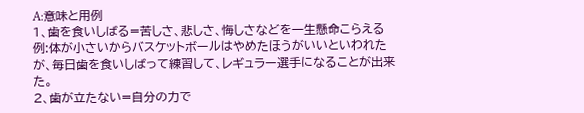A:意味と用例
1、歯を食いしばる=苦しさ、悲しさ、悔しさなどを一生懸命こらえる
例:体が小さいからバスケットボールはやめたほうがいいといわれたが、毎日歯を食いしばって練習して、レギュラー選手になることが出来た。
2、歯が立たない=自分の力で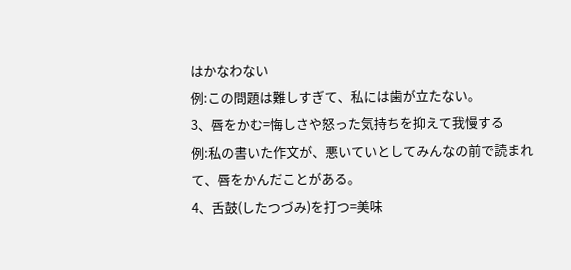はかなわない
例:この問題は難しすぎて、私には歯が立たない。
3、唇をかむ=悔しさや怒った気持ちを抑えて我慢する
例:私の書いた作文が、悪いていとしてみんなの前で読まれて、唇をかんだことがある。
4、舌鼓(したつづみ)を打つ=美味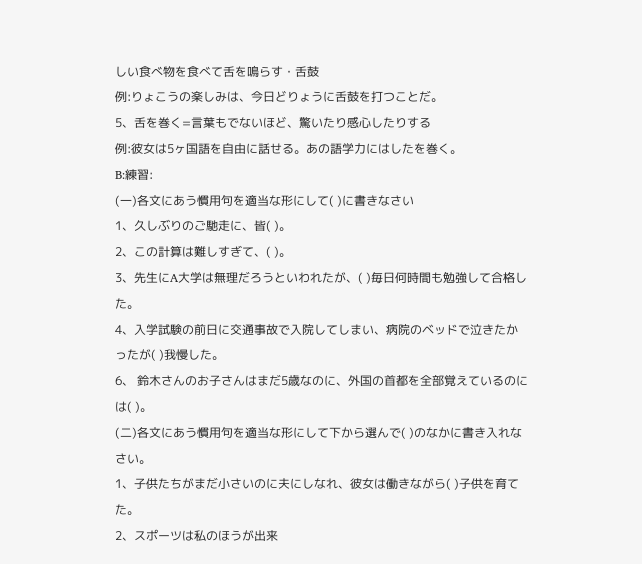しい食べ物を食べて舌を鳴らす・舌鼓
例:りょこうの楽しみは、今日どりょうに舌鼓を打つことだ。
5、舌を巻く=言葉もでないほど、驚いたり感心したりする
例:彼女は5ヶ国語を自由に話せる。あの語学力にはしたを巻く。
B:練習:
(一)各文にあう慣用句を適当な形にして( )に書きなさい
1、久しぶりのご馳走に、皆( )。
2、この計算は難しすぎて、( )。
3、先生にA大学は無理だろうといわれたが、( )毎日何時間も勉強して合格した。
4、入学試験の前日に交通事故で入院してしまい、病院のベッドで泣きたかったが( )我慢した。
6、 鈴木さんのお子さんはまだ5歳なのに、外国の首都を全部覚えているのには( )。
(二)各文にあう慣用句を適当な形にして下から選んで( )のなかに書き入れなさい。
1、子供たちがまだ小さいのに夫にしなれ、彼女は働きながら( )子供を育てた。
2、スポーツは私のほうが出来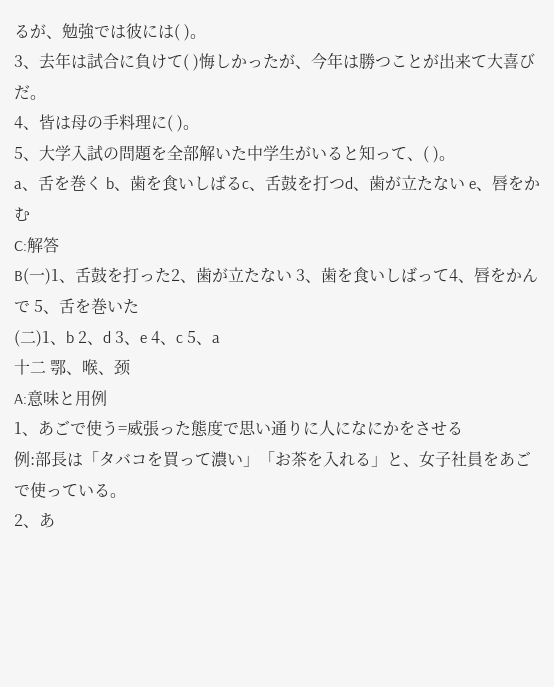るが、勉強では彼には( )。
3、去年は試合に負けて( )悔しかったが、今年は勝つことが出来て大喜びだ。
4、皆は母の手料理に( )。
5、大学入試の問題を全部解いた中学生がいると知って、( )。
a、舌を巻く b、歯を食いしばるc、舌鼓を打つd、歯が立たない e、唇をかむ
C:解答
B(一)1、舌鼓を打った2、歯が立たない 3、歯を食いしばって4、唇をかんで 5、舌を巻いた
(二)1、b 2、d 3、e 4、c 5、a
十二 鄂、喉、颈
A:意味と用例
1、あごで使う=威張った態度で思い通りに人になにかをさせる
例:部長は「タバコを買って濃い」「お茶を入れる」と、女子社員をあごで使っている。
2、あ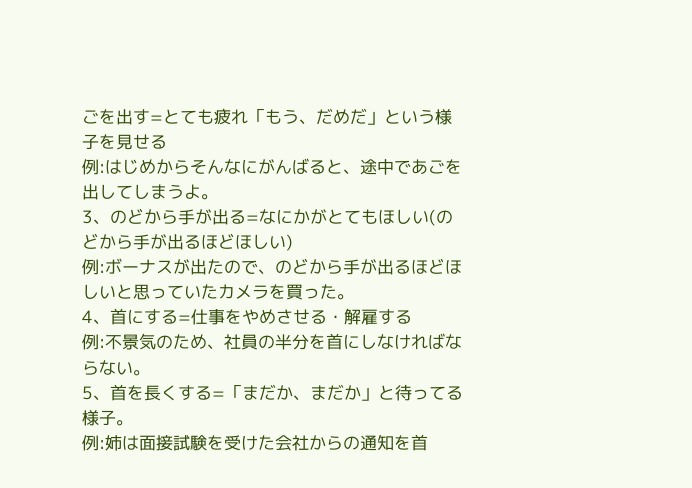ごを出す=とても疲れ「もう、だめだ」という様子を見せる
例:はじめからそんなにがんばると、途中であごを出してしまうよ。
3、のどから手が出る=なにかがとてもほしい(のどから手が出るほどほしい)
例:ボーナスが出たので、のどから手が出るほどほしいと思っていたカメラを買った。
4、首にする=仕事をやめさせる・解雇する
例:不景気のため、社員の半分を首にしなければならない。
5、首を長くする=「まだか、まだか」と待ってる様子。
例:姉は面接試験を受けた会社からの通知を首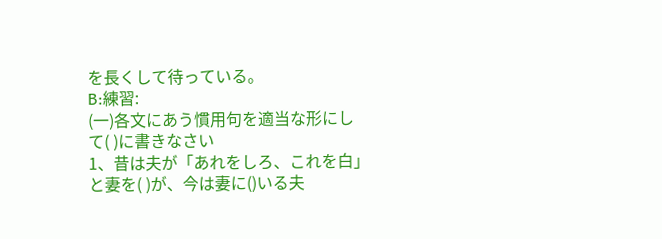を長くして待っている。
B:練習:
(一)各文にあう慣用句を適当な形にして( )に書きなさい
1、昔は夫が「あれをしろ、これを白」と妻を( )が、今は妻に()いる夫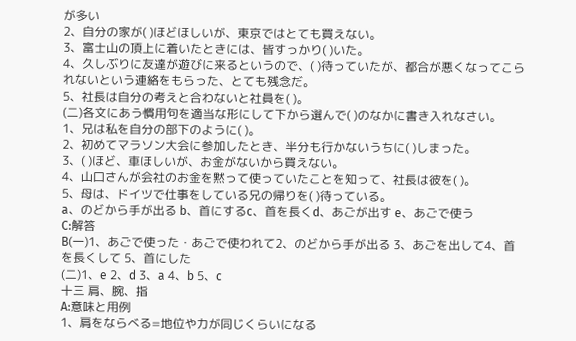が多い
2、自分の家が( )ほどほしいが、東京ではとても買えない。
3、富士山の頂上に着いたときには、皆すっかり( )いた。
4、久しぶりに友達が遊びに来るというので、( )待っていたが、都合が悪くなってこられないという連絡をもらった、とても残念だ。
5、社長は自分の考えと合わないと社員を( )。
(二)各文にあう慣用句を適当な形にして下から選んで( )のなかに書き入れなさい。
1、兄は私を自分の部下のように( )。
2、初めてマラソン大会に参加したとき、半分も行かないうちに( )しまった。
3、( )ほど、車ほしいが、お金がないから買えない。
4、山口さんが会社のお金を黙って使っていたことを知って、社長は彼を( )。
5、母は、ドイツで仕事をしている兄の帰りを( )待っている。
a、のどから手が出る b、首にするc、首を長くd、あごが出す e、あごで使う
C:解答
B(一)1、あごで使った・あごで使われて2、のどから手が出る 3、あごを出して4、首を長くして 5、首にした
(二)1、e 2、d 3、a 4、b 5、c
十三 肩、腕、指
A:意味と用例
1、肩をならべる=地位や力が同じくらいになる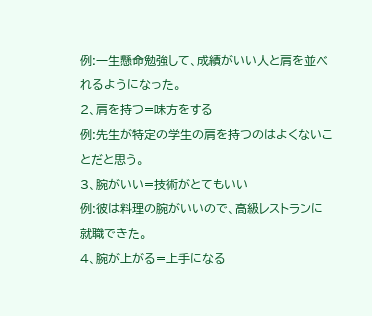例:一生懸命勉強して、成績がいい人と肩を並べれるようになった。
2、肩を持つ=味方をする
例:先生が特定の学生の肩を持つのはよくないことだと思う。
3、腕がいい=技術がとてもいい
例:彼は料理の腕がいいので、高級レストランに就職できた。
4、腕が上がる=上手になる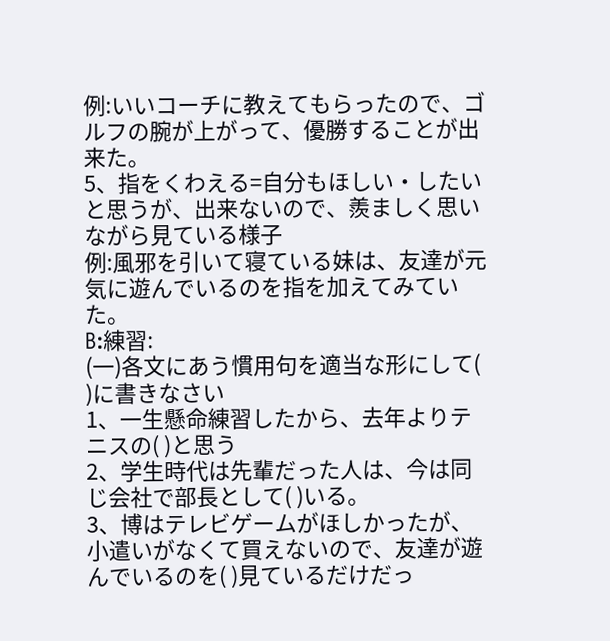例:いいコーチに教えてもらったので、ゴルフの腕が上がって、優勝することが出来た。
5、指をくわえる=自分もほしい・したいと思うが、出来ないので、羨ましく思いながら見ている様子
例:風邪を引いて寝ている妹は、友達が元気に遊んでいるのを指を加えてみていた。
B:練習:
(一)各文にあう慣用句を適当な形にして( )に書きなさい
1、一生懸命練習したから、去年よりテニスの( )と思う
2、学生時代は先輩だった人は、今は同じ会社で部長として( )いる。
3、博はテレビゲームがほしかったが、小遣いがなくて買えないので、友達が遊んでいるのを( )見ているだけだっ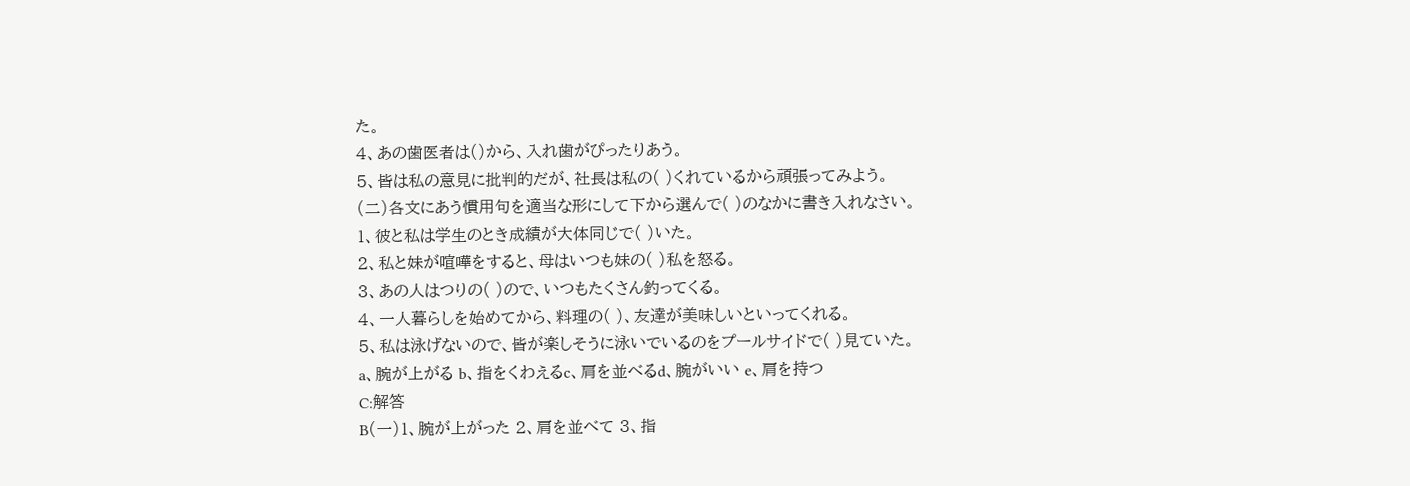た。
4、あの歯医者は()から、入れ歯がぴったりあう。
5、皆は私の意見に批判的だが、社長は私の( )くれているから頑張ってみよう。
(二)各文にあう慣用句を適当な形にして下から選んで( )のなかに書き入れなさい。
1、彼と私は学生のとき成績が大体同じで( )いた。
2、私と妹が喧嘩をすると、母はいつも妹の( )私を怒る。
3、あの人はつりの( )ので、いつもたくさん釣ってくる。
4、一人暮らしを始めてから、料理の( )、友達が美味しいといってくれる。
5、私は泳げないので、皆が楽しそうに泳いでいるのをプールサイドで( )見ていた。
a、腕が上がる b、指をくわえるc、肩を並べるd、腕がいい e、肩を持つ
C:解答
B(一)1、腕が上がった 2、肩を並べて 3、指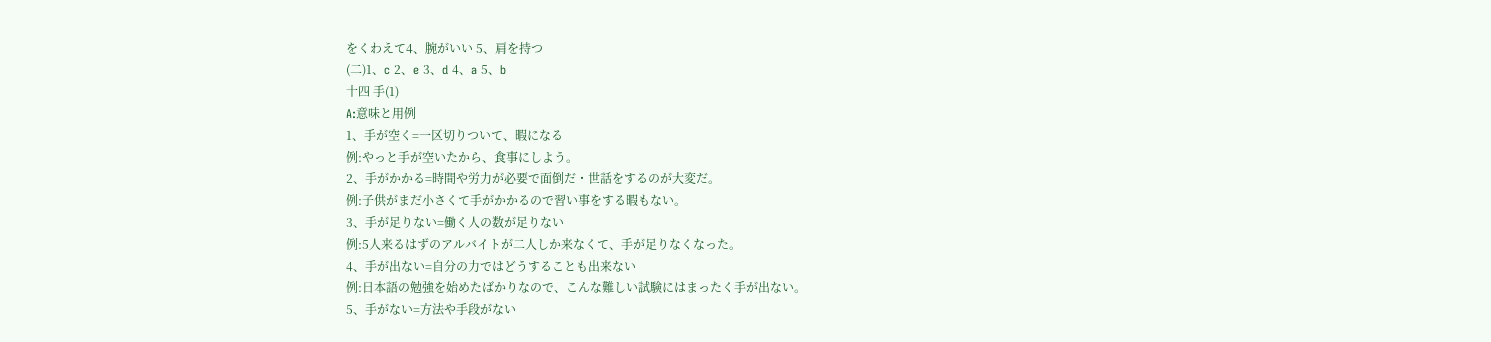をくわえて4、腕がいい 5、肩を持つ
(二)1、c 2、e 3、d 4、a 5、b
十四 手(1)
A:意味と用例
1、手が空く=一区切りついて、暇になる
例:やっと手が空いたから、食事にしよう。
2、手がかかる=時間や労力が必要で面倒だ・世話をするのが大変だ。
例:子供がまだ小さくて手がかかるので習い事をする暇もない。
3、手が足りない=働く人の数が足りない
例:5人来るはずのアルバイトが二人しか来なくて、手が足りなくなった。
4、手が出ない=自分の力ではどうすることも出来ない
例:日本語の勉強を始めたばかりなので、こんな難しい試験にはまったく手が出ない。
5、手がない=方法や手段がない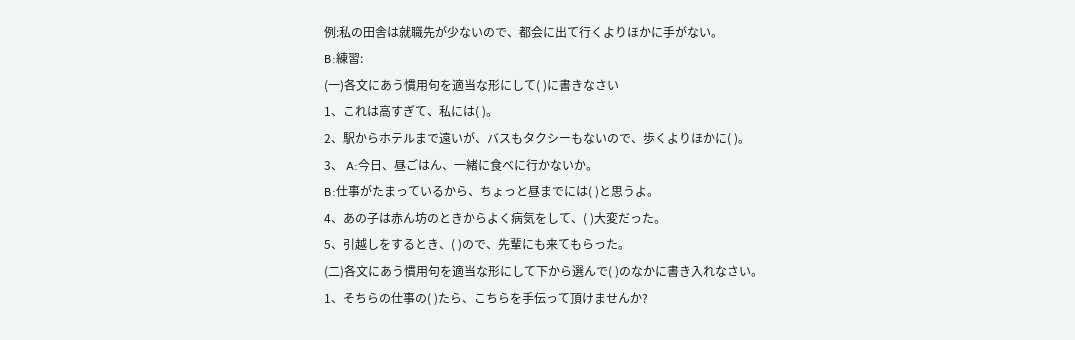例:私の田舎は就職先が少ないので、都会に出て行くよりほかに手がない。
B:練習:
(一)各文にあう慣用句を適当な形にして( )に書きなさい
1、これは高すぎて、私には( )。
2、駅からホテルまで遠いが、バスもタクシーもないので、歩くよりほかに( )。
3、 A:今日、昼ごはん、一緒に食べに行かないか。
B:仕事がたまっているから、ちょっと昼までには( )と思うよ。
4、あの子は赤ん坊のときからよく病気をして、( )大変だった。
5、引越しをするとき、( )ので、先輩にも来てもらった。
(二)各文にあう慣用句を適当な形にして下から選んで( )のなかに書き入れなさい。
1、そちらの仕事の( )たら、こちらを手伝って頂けませんか?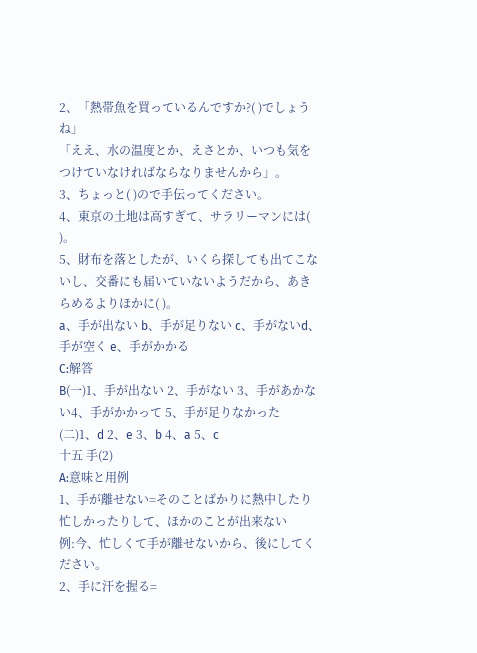2、「熱帯魚を買っているんですか?( )でしょうね」
「ええ、水の温度とか、えさとか、いつも気をつけていなければならなりませんから」。
3、ちょっと( )ので手伝ってください。
4、東京の土地は高すぎて、サラリーマンには( )。
5、財布を落としたが、いくら探しても出てこないし、交番にも届いていないようだから、あきらめるよりほかに( )。
a、手が出ない b、手が足りない c、手がないd、手が空く e、手がかかる
C:解答
B(一)1、手が出ない 2、手がない 3、手があかない4、手がかかって 5、手が足りなかった
(二)1、d 2、e 3、b 4、a 5、c
十五 手(2)
A:意味と用例
1、手が離せない=そのことばかりに熱中したり忙しかったりして、ほかのことが出来ない
例:今、忙しくて手が離せないから、後にしてください。
2、手に汗を握る=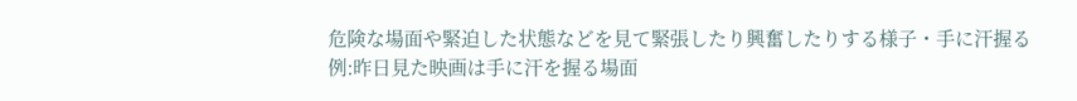危険な場面や緊迫した状態などを見て緊張したり興奮したりする様子・手に汗握る
例:昨日見た映画は手に汗を握る場面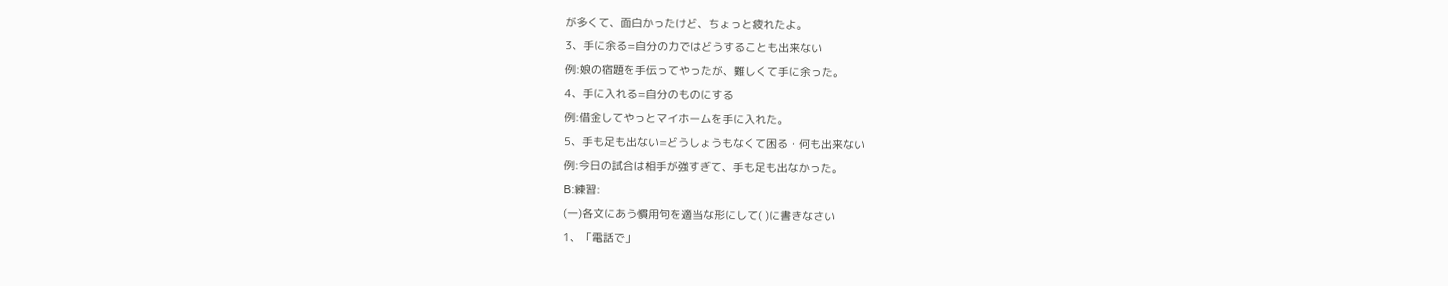が多くて、面白かったけど、ちょっと疲れたよ。
3、手に余る=自分の力ではどうすることも出来ない
例:娘の宿題を手伝ってやったが、難しくて手に余った。
4、手に入れる=自分のものにする
例:借金してやっとマイホームを手に入れた。
5、手も足も出ない=どうしょうもなくて困る・何も出来ない
例:今日の試合は相手が強すぎて、手も足も出なかった。
B:練習:
(一)各文にあう慣用句を適当な形にして( )に書きなさい
1、「電話で」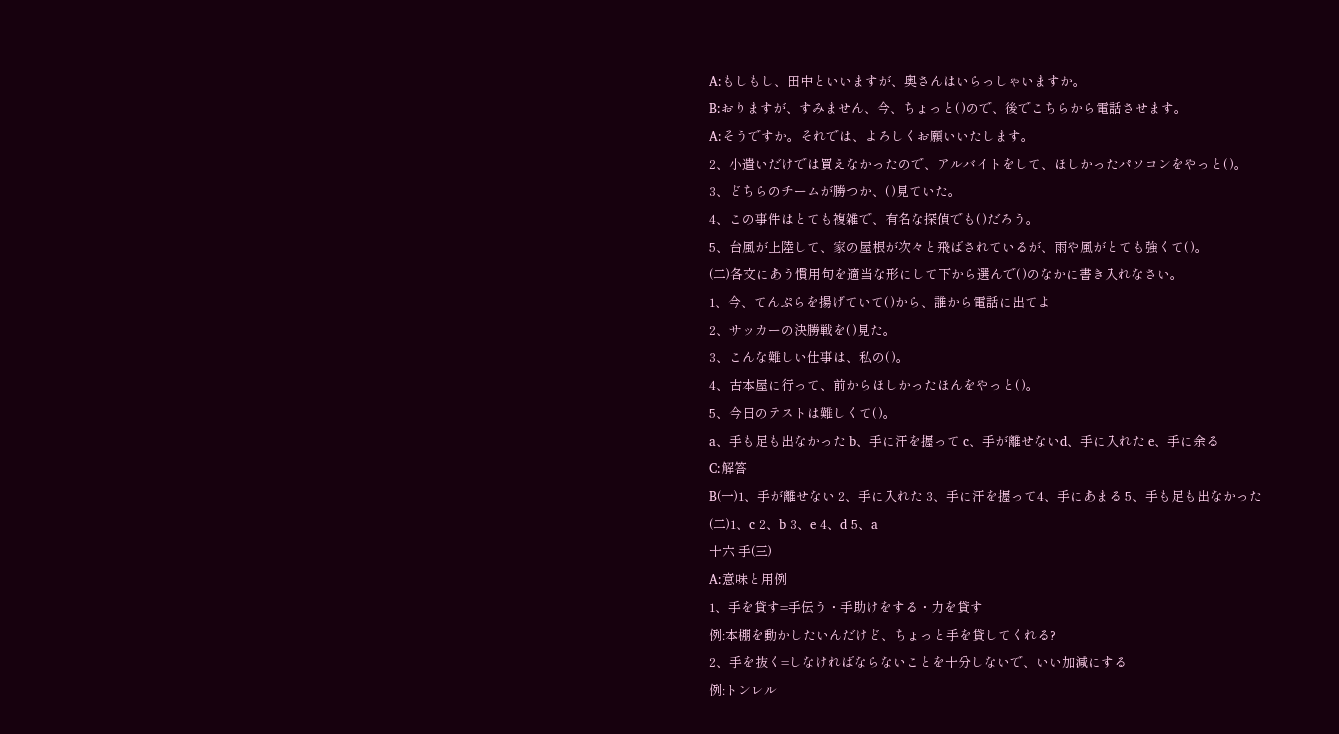A:もしもし、田中といいますが、奥さんはいらっしゃいますか。
B:おりますが、すみません、今、ちょっと( )ので、後でこちらから電話させます。
A:そうですか。それでは、よろしくお願いいたします。
2、小遣いだけでは買えなかったので、アルバイトをして、ほしかったパソコンをやっと( )。
3、どちらのチームが勝つか、( )見ていた。
4、この事件はとても複雑で、有名な探偵でも( )だろう。
5、台風が上陸して、家の屋根が次々と飛ばされているが、雨や風がとても強くて( )。
(二)各文にあう慣用句を適当な形にして下から選んで( )のなかに書き入れなさい。
1、今、てんぷらを揚げていて( )から、誰から電話に出てよ
2、サッカーの決勝戦を( )見た。
3、こんな難しい仕事は、私の( )。
4、古本屋に行って、前からほしかったほんをやっと( )。
5、今日のテストは難しくて( )。
a、手も足も出なかった b、手に汗を握って c、手が離せないd、手に入れた e、手に余る
C:解答
B(一)1、手が離せない 2、手に入れた 3、手に汗を握って4、手にあまる 5、手も足も出なかった
(二)1、c 2、b 3、e 4、d 5、a
十六 手(三)
A:意味と用例
1、手を貸す=手伝う・手助けをする・力を貸す
例:本棚を動かしたいんだけど、ちょっと手を貸してくれる?
2、手を抜く=しなければならないことを十分しないで、いい加減にする
例:トンレル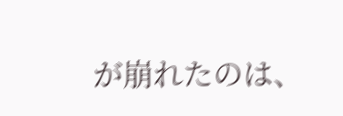が崩れたのは、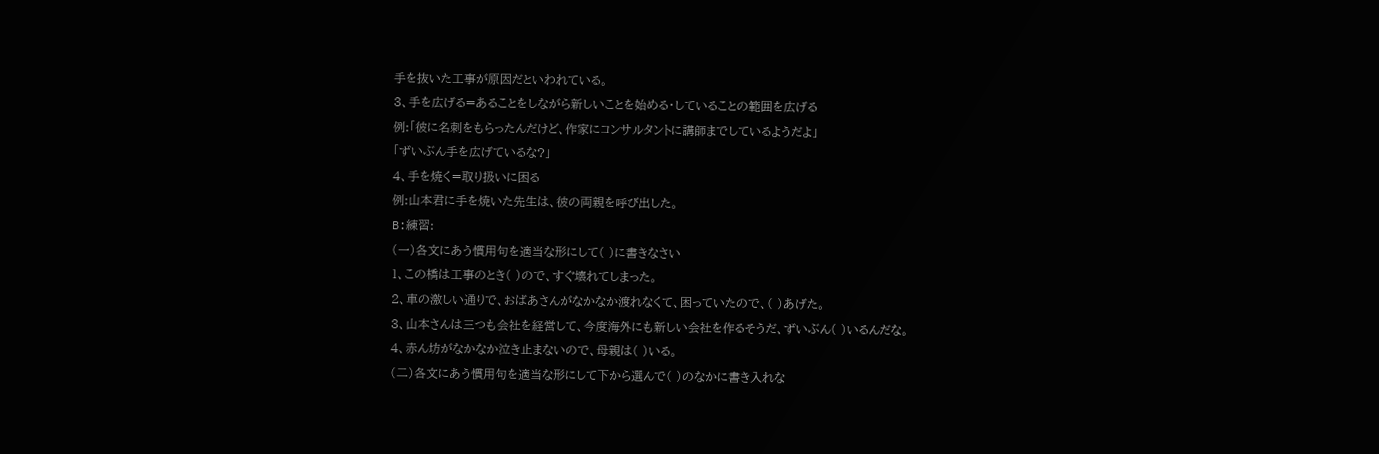手を抜いた工事が原因だといわれている。
3、手を広げる=あることをしながら新しいことを始める・していることの範囲を広げる
例:「彼に名刺をもらったんだけど、作家にコンサルタントに講師までしているようだよ」
「ずいぶん手を広げているな?」
4、手を焼く=取り扱いに困る
例:山本君に手を焼いた先生は、彼の両親を呼び出した。
B:練習:
(一)各文にあう慣用句を適当な形にして( )に書きなさい
1、この橋は工事のとき( )ので、すぐ壊れてしまった。
2、車の激しい通りで、おばあさんがなかなか渡れなくて、困っていたので、( )あげた。
3、山本さんは三つも会社を経営して、今度海外にも新しい会社を作るそうだ、ずいぶん( )いるんだな。
4、赤ん坊がなかなか泣き止まないので、母親は( )いる。
(二)各文にあう慣用句を適当な形にして下から選んで( )のなかに書き入れな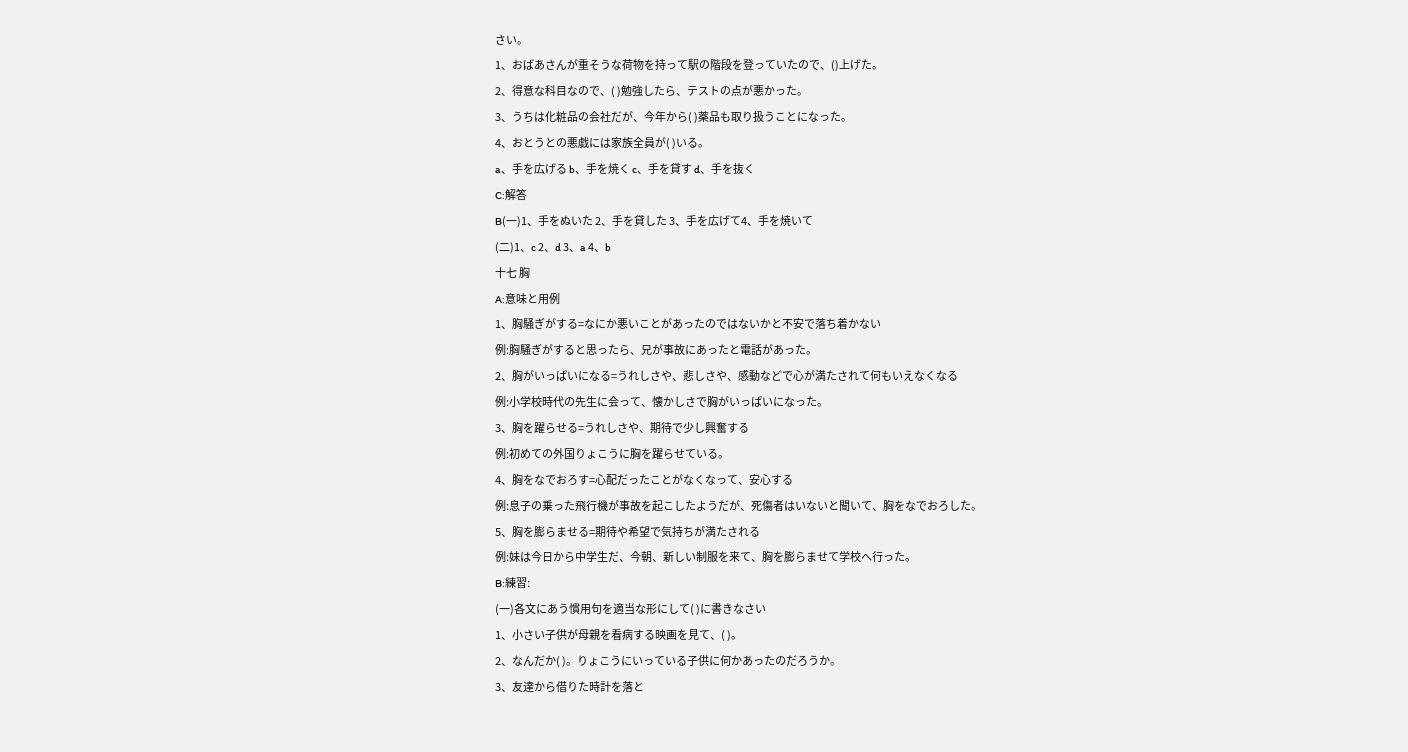さい。
1、おばあさんが重そうな荷物を持って駅の階段を登っていたので、()上げた。
2、得意な科目なので、( )勉強したら、テストの点が悪かった。
3、うちは化粧品の会社だが、今年から( )薬品も取り扱うことになった。
4、おとうとの悪戯には家族全員が( )いる。
a、手を広げる b、手を焼く c、手を貸す d、手を抜く
C:解答
B(一)1、手をぬいた 2、手を貸した 3、手を広げて4、手を焼いて
(二)1、c 2、d 3、a 4、b
十七 胸
A:意味と用例
1、胸騒ぎがする=なにか悪いことがあったのではないかと不安で落ち着かない
例:胸騒ぎがすると思ったら、兄が事故にあったと電話があった。
2、胸がいっぱいになる=うれしさや、悲しさや、感動などで心が満たされて何もいえなくなる
例:小学校時代の先生に会って、懐かしさで胸がいっぱいになった。
3、胸を躍らせる=うれしさや、期待で少し興奮する
例:初めての外国りょこうに胸を躍らせている。
4、胸をなでおろす=心配だったことがなくなって、安心する
例:息子の乗った飛行機が事故を起こしたようだが、死傷者はいないと聞いて、胸をなでおろした。
5、胸を膨らませる=期待や希望で気持ちが満たされる
例:妹は今日から中学生だ、今朝、新しい制服を来て、胸を膨らませて学校へ行った。
B:練習:
(一)各文にあう慣用句を適当な形にして( )に書きなさい
1、小さい子供が母親を看病する映画を見て、( )。
2、なんだか( )。りょこうにいっている子供に何かあったのだろうか。
3、友達から借りた時計を落と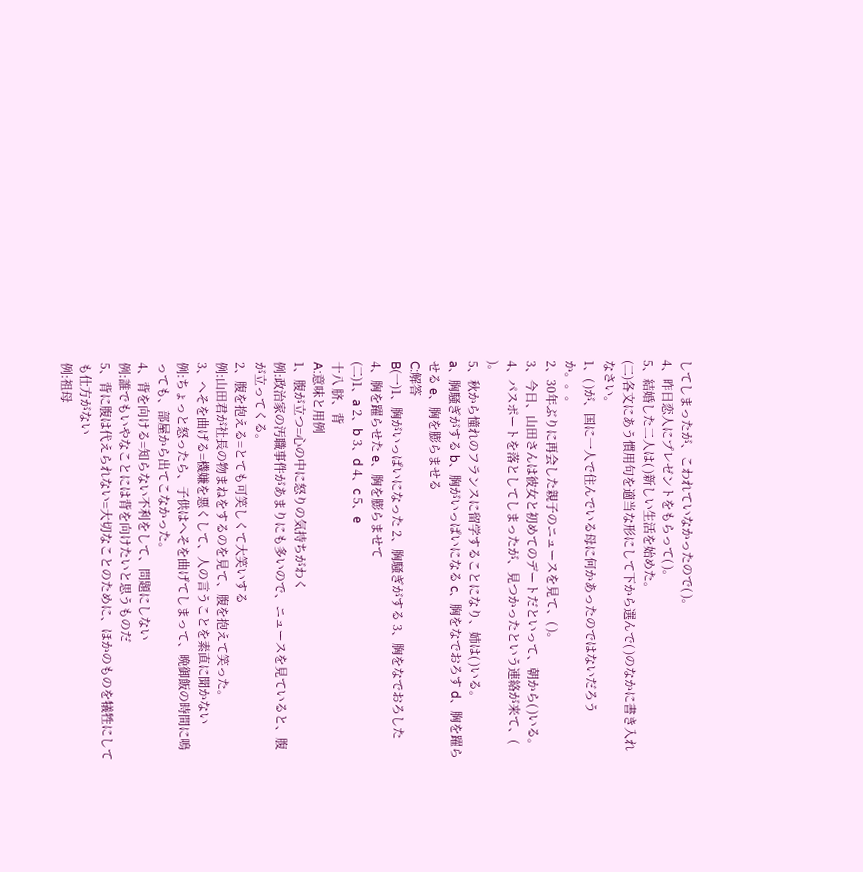してしまったが、こわれていなかったので( )。
4、昨日恋人にプレゼントをもらって( )。
5、結婚した二人は( )新しい生活を始めた。
(二)各文にあう慣用句を適当な形にして下から選んで( )のなかに書き入れなさい。
1、( )が、国に一人で住んでいる母に何かあったのではないだろうか。。。
2、30年ぶりに再会した親子のニュースを見て、( )。
3、今日、山田さんは彼女と初めてのデートだといって、朝から( )いる。
4、パスポートを落としてしまったが、見つかったという連絡が来て、( )。
5、秋から憧れのフランスに留学することになり、姉は( )いる。
a、胸騒ぎがする b、胸がいっぱいになる c、胸をなでおろす d、胸を躍らせる e、胸を膨らませる
C:解答
B(一)1、胸がいっぱいになった 2、胸騒ぎがする 3、胸をなでおろした 4、胸を躍らせた e、胸を膨らませて
(二)1、a 2、b 3、d 4、c 5、e
十八 脐、背
A:意味と用例
1、腹が立つ=心の中に怒りの気持ちがわく
例:政治家の汚職事件があまりにも多いので、ニュースを見ていると、腹が立ってくる。
2、腹を抱える=とても可笑しくて大笑いする
例:山田君が社長の物まねをするのを見て、腹を抱えて笑った。
3、へそを曲げる=機嫌を悪くして、人の言うことを素直に聞かない
例:ちょっと怒ったら、子供はへそを曲げてしまって、晩御飯の時間に鳴っても、部屋から出てこなかった。
4、背を向ける=知らない不利をして、問題にしない
例:誰でもいやなことには背を向けたいと思うものだ
5、背に腹は代えられない=大切なことのために、ほかのものを犠牲にしても仕方がない
例:祖母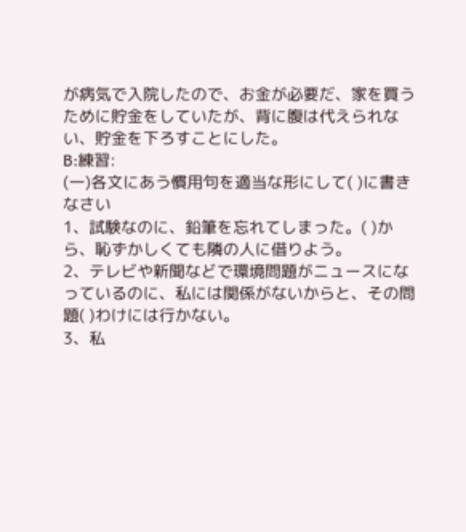が病気で入院したので、お金が必要だ、家を買うために貯金をしていたが、背に腹は代えられない、貯金を下ろすことにした。
B:練習:
(一)各文にあう慣用句を適当な形にして( )に書きなさい
1、試験なのに、鉛筆を忘れてしまった。( )から、恥ずかしくても隣の人に借りよう。
2、テレビや新聞などで環境問題がニュースになっているのに、私には関係がないからと、その問題( )わけには行かない。
3、私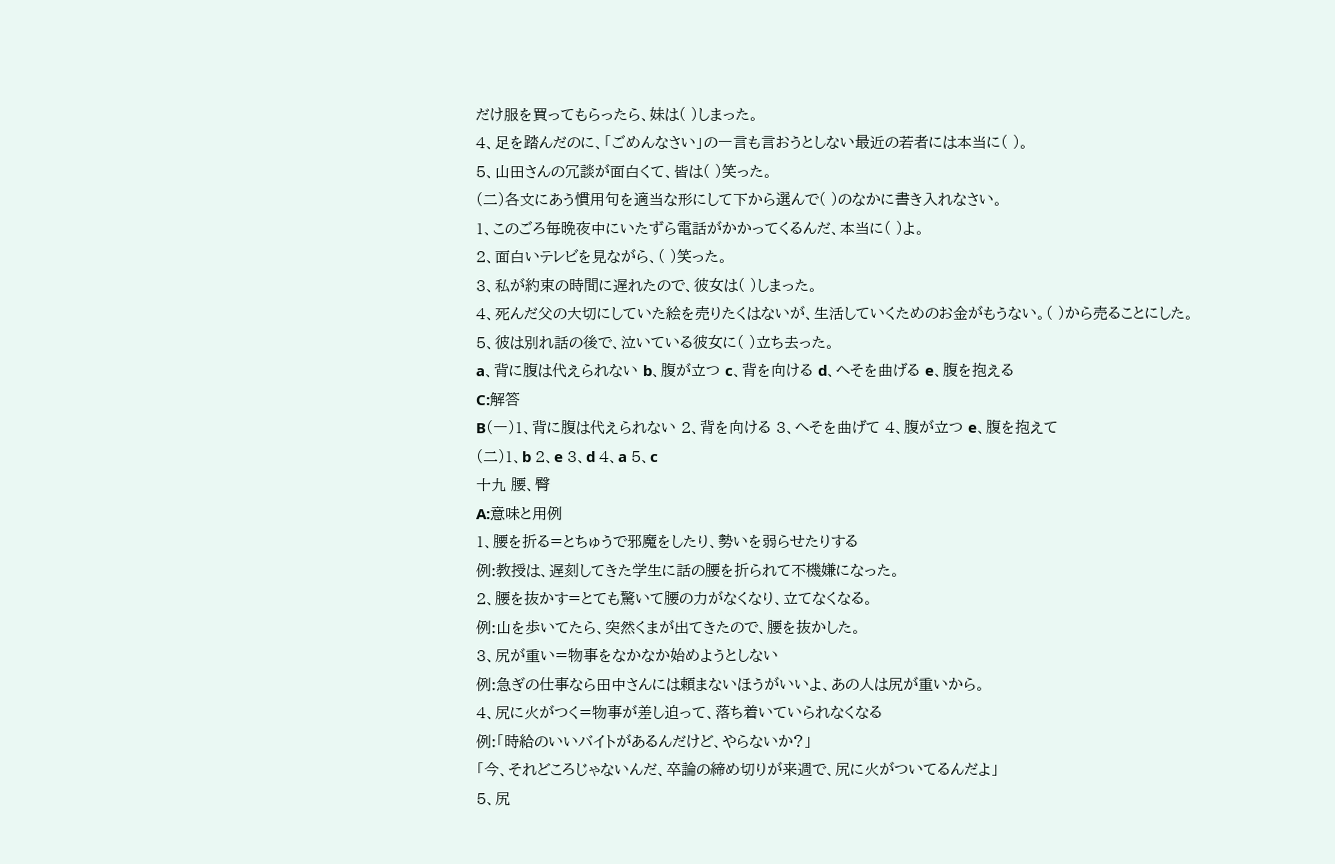だけ服を買ってもらったら、妹は( )しまった。
4、足を踏んだのに、「ごめんなさい」の一言も言おうとしない最近の若者には本当に( )。
5、山田さんの冗談が面白くて、皆は( )笑った。
(二)各文にあう慣用句を適当な形にして下から選んで( )のなかに書き入れなさい。
1、このごろ毎晩夜中にいたずら電話がかかってくるんだ、本当に( )よ。
2、面白いテレビを見ながら、( )笑った。
3、私が約束の時間に遅れたので、彼女は( )しまった。
4、死んだ父の大切にしていた絵を売りたくはないが、生活していくためのお金がもうない。( )から売ることにした。
5、彼は別れ話の後で、泣いている彼女に( )立ち去った。
a、背に腹は代えられない b、腹が立つ c、背を向ける d、へそを曲げる e、腹を抱える
C:解答
B(一)1、背に腹は代えられない 2、背を向ける 3、へそを曲げて 4、腹が立つ e、腹を抱えて
(二)1、b 2、e 3、d 4、a 5、c
十九 腰、臀
A:意味と用例
1、腰を折る=とちゅうで邪魔をしたり、勢いを弱らせたりする
例:教授は、遅刻してきた学生に話の腰を折られて不機嫌になった。
2、腰を抜かす=とても驚いて腰の力がなくなり、立てなくなる。
例:山を歩いてたら、突然くまが出てきたので、腰を抜かした。
3、尻が重い=物事をなかなか始めようとしない
例:急ぎの仕事なら田中さんには頼まないほうがいいよ、あの人は尻が重いから。
4、尻に火がつく=物事が差し迫って、落ち着いていられなくなる
例:「時給のいいバイトがあるんだけど、やらないか?」
「今、それどころじゃないんだ、卒論の締め切りが来週で、尻に火がついてるんだよ」
5、尻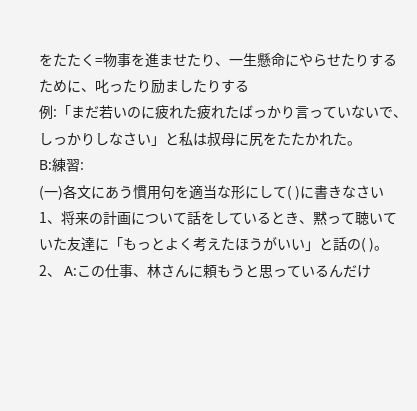をたたく=物事を進ませたり、一生懸命にやらせたりするために、叱ったり励ましたりする
例:「まだ若いのに疲れた疲れたばっかり言っていないで、しっかりしなさい」と私は叔母に尻をたたかれた。
B:練習:
(一)各文にあう慣用句を適当な形にして( )に書きなさい
1、将来の計画について話をしているとき、黙って聴いていた友達に「もっとよく考えたほうがいい」と話の( )。
2、 A:この仕事、林さんに頼もうと思っているんだけ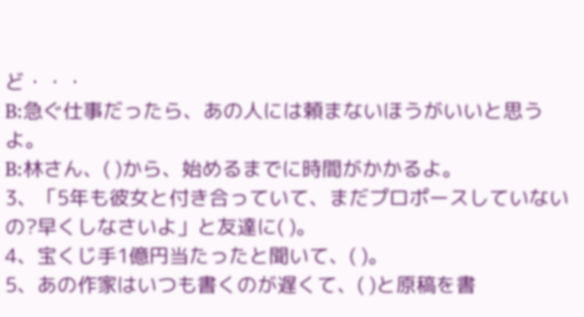ど・・・
B:急ぐ仕事だったら、あの人には頼まないほうがいいと思うよ。
B:林さん、( )から、始めるまでに時間がかかるよ。
3、「5年も彼女と付き合っていて、まだプロポースしていないの?早くしなさいよ」と友達に( )。
4、宝くじ手1億円当たったと聞いて、( )。
5、あの作家はいつも書くのが遅くて、( )と原稿を書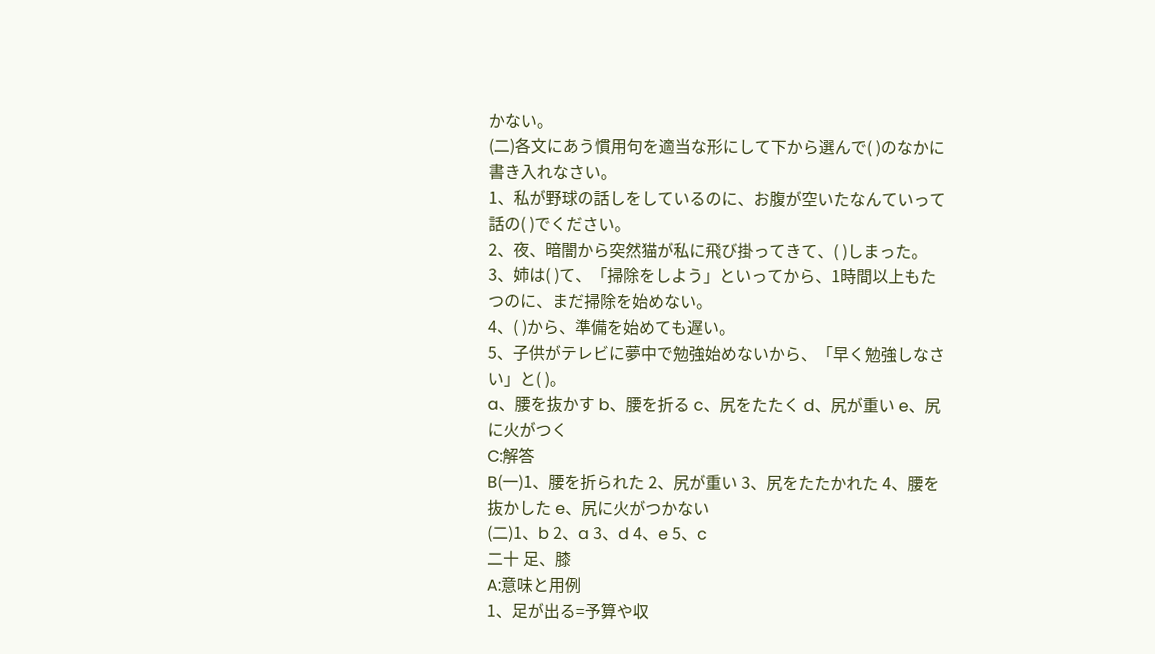かない。
(二)各文にあう慣用句を適当な形にして下から選んで( )のなかに書き入れなさい。
1、私が野球の話しをしているのに、お腹が空いたなんていって話の( )でください。
2、夜、暗闇から突然猫が私に飛び掛ってきて、( )しまった。
3、姉は( )て、「掃除をしよう」といってから、1時間以上もたつのに、まだ掃除を始めない。
4、( )から、準備を始めても遅い。
5、子供がテレビに夢中で勉強始めないから、「早く勉強しなさい」と( )。
a、腰を抜かす b、腰を折る c、尻をたたく d、尻が重い e、尻に火がつく
C:解答
B(一)1、腰を折られた 2、尻が重い 3、尻をたたかれた 4、腰を抜かした e、尻に火がつかない
(二)1、b 2、a 3、d 4、e 5、c
二十 足、膝
A:意味と用例
1、足が出る=予算や収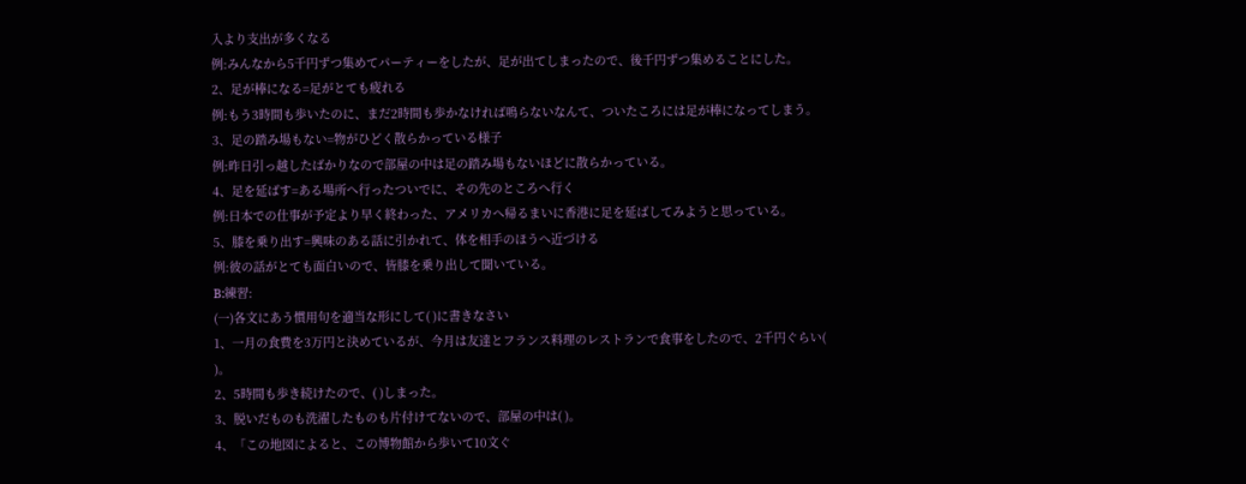入より支出が多くなる
例:みんなから5千円ずつ集めてパーティーをしたが、足が出てしまったので、後千円ずつ集めることにした。
2、足が棒になる=足がとても疲れる
例:もう3時間も歩いたのに、まだ2時間も歩かなければ鳴らないなんて、ついたころには足が棒になってしまう。
3、足の踏み場もない=物がひどく散らかっている様子
例:昨日引っ越したばかりなので部屋の中は足の踏み場もないほどに散らかっている。
4、足を延ばす=ある場所へ行ったついでに、その先のところへ行く
例:日本での仕事が予定より早く終わった、アメリカへ帰るまいに香港に足を延ばしてみようと思っている。
5、膝を乗り出す=興味のある話に引かれて、体を相手のほうへ近づける
例:彼の話がとても面白いので、皆膝を乗り出して聞いている。
B:練習:
(一)各文にあう慣用句を適当な形にして( )に書きなさい
1、一月の食費を3万円と決めているが、今月は友達とフランス料理のレストランで食事をしたので、2千円ぐらい( )。
2、5時間も歩き続けたので、( )しまった。
3、脱いだものも洗濯したものも片付けてないので、部屋の中は( )。
4、「この地図によると、この博物館から歩いて10文ぐ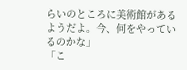らいのところに美術館があるようだよ。今、何をやっているのかな」
「こ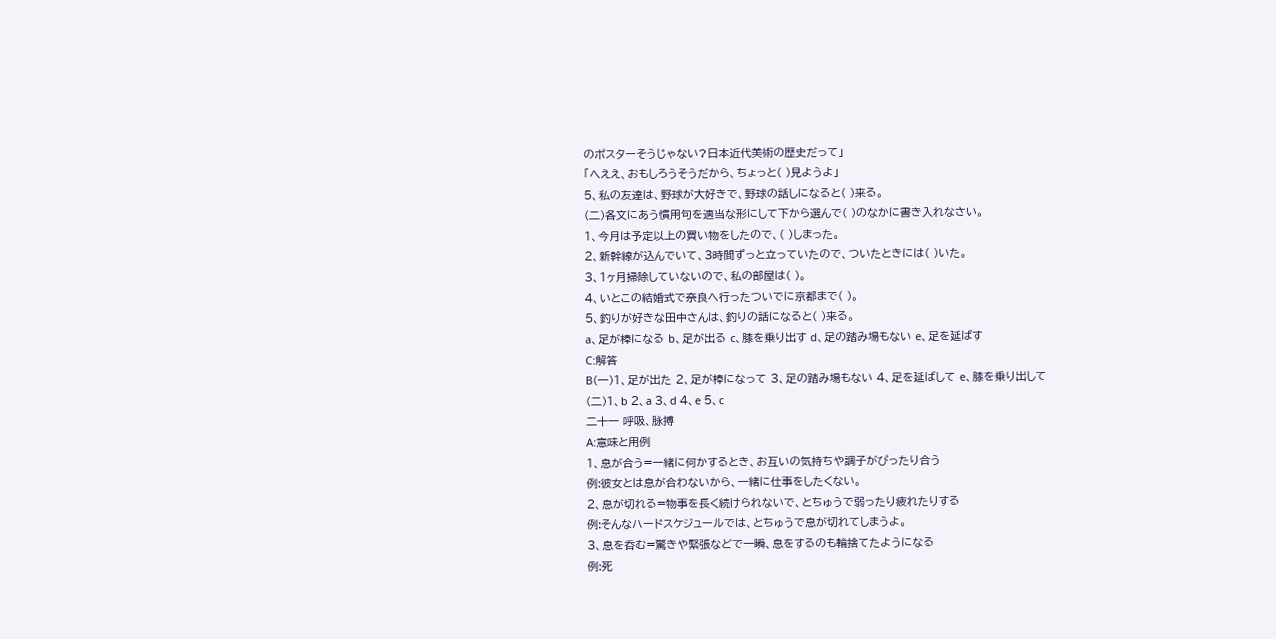のポスターそうじゃない?日本近代美術の歴史だって」
「へええ、おもしろうそうだから、ちょっと( )見ようよ」
5、私の友達は、野球が大好きで、野球の話しになると( )来る。
(二)各文にあう慣用句を適当な形にして下から選んで( )のなかに書き入れなさい。
1、今月は予定以上の買い物をしたので、( )しまった。
2、新幹線が込んでいて、3時間ずっと立っていたので、ついたときには( )いた。
3、1ヶ月掃除していないので、私の部屋は( )。
4、いとこの結婚式で奈良へ行ったついでに京都まで( )。
5、釣りが好きな田中さんは、釣りの話になると( )来る。
a、足が棒になる b、足が出る c、膝を乗り出す d、足の踏み場もない e、足を延ばす
C:解答
B(一)1、足が出た 2、足が棒になって 3、足の踏み場もない 4、足を延ばして e、膝を乗り出して
(二)1、b 2、a 3、d 4、e 5、c
二十一 呼吸、脉搏
A:意味と用例
1、息が合う=一緒に何かするとき、お互いの気持ちや調子がぴったり合う
例:彼女とは息が合わないから、一緒に仕事をしたくない。
2、息が切れる=物事を長く続けられないで、とちゅうで弱ったり疲れたりする
例:そんなハードスケジュールでは、とちゅうで息が切れてしまうよ。
3、息を呑む=驚きや緊張などで一瞬、息をするのも輪捨てたようになる
例:死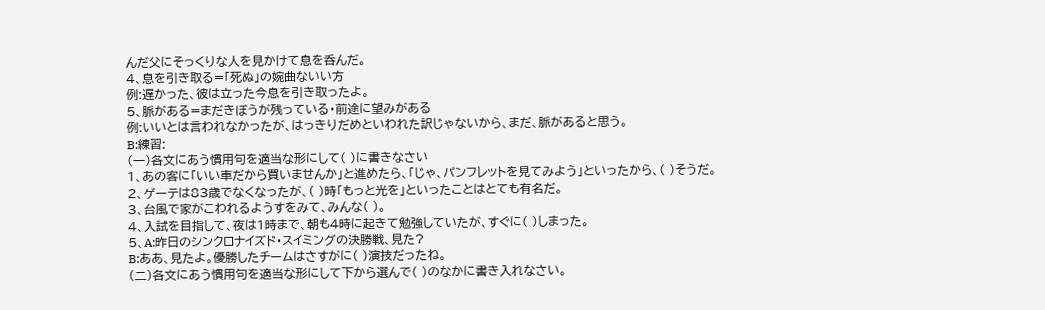んだ父にそっくりな人を見かけて息を呑んだ。
4、息を引き取る=「死ぬ」の婉曲ないい方
例:遅かった、彼は立った今息を引き取ったよ。
5、脈がある=まだきぼうが残っている・前途に望みがある
例:いいとは言われなかったが、はっきりだめといわれた訳じゃないから、まだ、脈があると思う。
B:練習:
(一)各文にあう慣用句を適当な形にして( )に書きなさい
1、あの客に「いい車だから買いませんか」と進めたら、「じゃ、パンフレットを見てみよう」といったから、( )そうだ。
2、ゲーテは83歳でなくなったが、( )時「もっと光を」といったことはとても有名だ。
3、台風で家がこわれるようすをみて、みんな( )。
4、入試を目指して、夜は1時まで、朝も4時に起きて勉強していたが、すぐに( )しまった。
5、A:昨日のシンクロナイズド・スイミングの決勝戦、見た?
B:ああ、見たよ。優勝したチームはさすがに( )演技だったね。
(二)各文にあう慣用句を適当な形にして下から選んで( )のなかに書き入れなさい。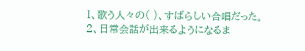1、歌う人々の( )、すばらしい合唱だった。
2、日常会話が出来るようになるま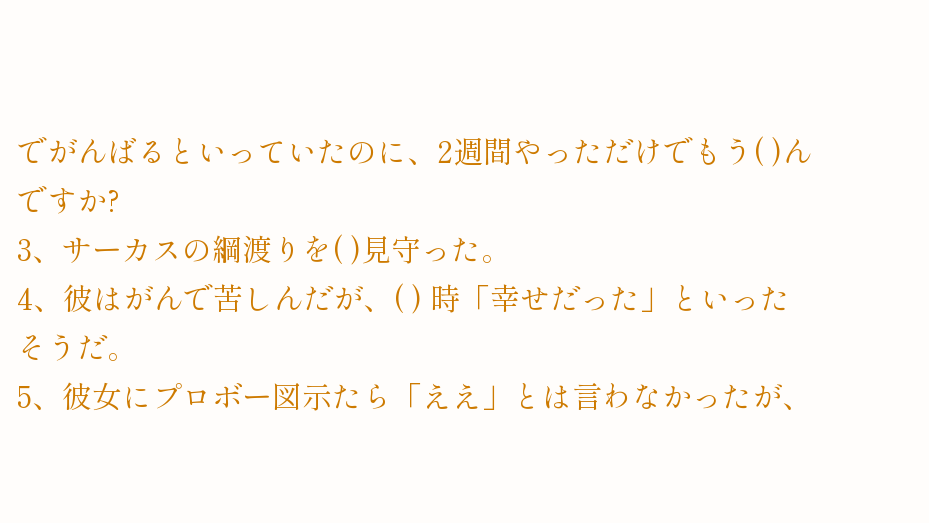でがんばるといっていたのに、2週間やっただけでもう( )んですか?
3、サーカスの綱渡りを( )見守った。
4、彼はがんで苦しんだが、( ) 時「幸せだった」といったそうだ。
5、彼女にプロボー図示たら「ええ」とは言わなかったが、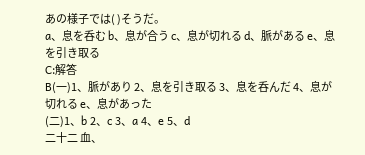あの様子では( )そうだ。
a、息を呑む b、息が合う c、息が切れる d、脈がある e、息を引き取る
C:解答
B(一)1、脈があり 2、息を引き取る 3、息を呑んだ 4、息が切れる e、息があった
(二)1、b 2、c 3、a 4、e 5、d
二十二 血、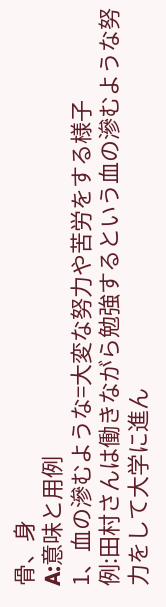骨、身
A:意味と用例
1、血の滲むような=大変な努力や苦労をする様子
例:田村さんは働きながら勉強するという血の滲むような努力をして大学に進ん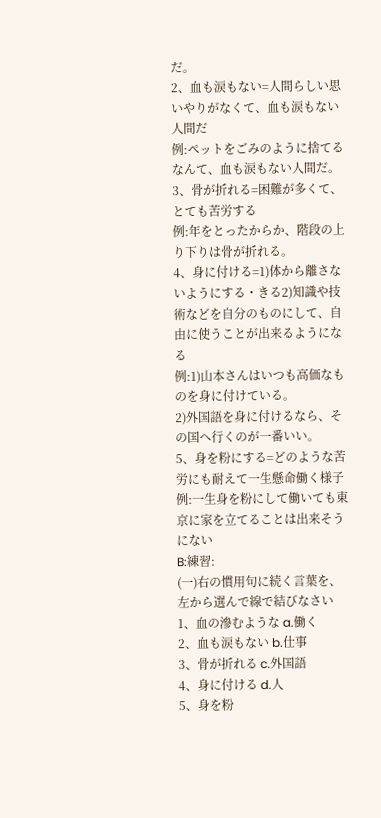だ。
2、血も涙もない=人間らしい思いやりがなくて、血も涙もない人間だ
例:ペットをごみのように捨てるなんて、血も涙もない人間だ。
3、骨が折れる=困難が多くて、とても苦労する
例:年をとったからか、階段の上り下りは骨が折れる。
4、身に付ける=1)体から離さないようにする・きる2)知識や技術などを自分のものにして、自由に使うことが出来るようになる
例:1)山本さんはいつも高価なものを身に付けている。
2)外国語を身に付けるなら、その国へ行くのが一番いい。
5、身を粉にする=どのような苦労にも耐えて一生懸命働く様子
例:一生身を粉にして働いても東京に家を立てることは出来そうにない
B:練習:
(一)右の慣用句に続く言葉を、左から選んで線で結びなさい
1、血の滲むような a.働く
2、血も涙もない b.仕事
3、骨が折れる c.外国語
4、身に付ける d.人
5、身を粉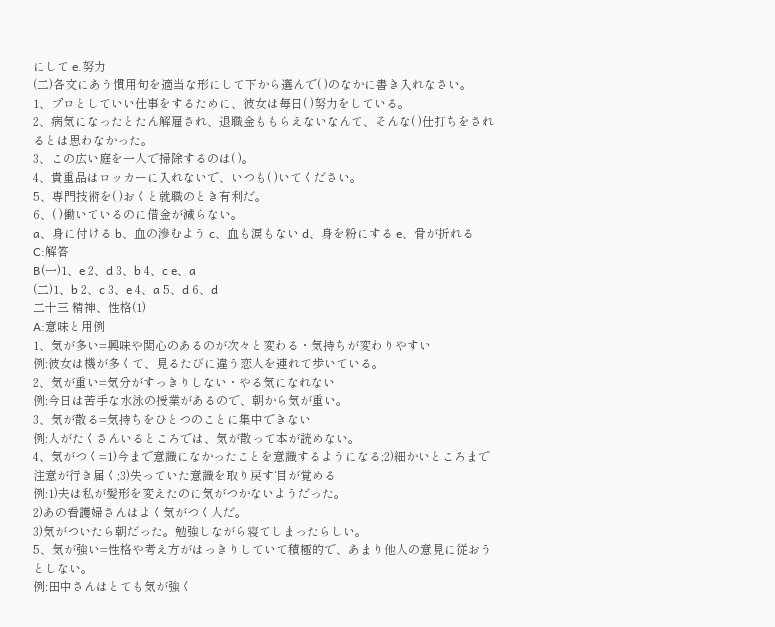にして e.努力
(二)各文にあう慣用句を適当な形にして下から選んで( )のなかに書き入れなさい。
1、プロとしていい仕事をするために、彼女は毎日( )努力をしている。
2、病気になったとたん解雇され、退職金ももらえないなんて、そんな( )仕打ちをされるとは思わなかった。
3、この広い庭を一人で掃除するのは( )。
4、貴重品はロッカーに入れないで、いつも( )いてください。
5、専門技術を( )おくと就職のとき有利だ。
6、( )働いているのに借金が減らない。
a、身に付ける b、血の滲むよう c、血も涙もない d、身を粉にする e、骨が折れる
C:解答
B(一)1、e 2、d 3、b 4、c e、a
(二)1、b 2、c 3、e 4、a 5、d 6、d
二十三 精神、性格(1)
A:意味と用例
1、気が多い=興味や関心のあるのが次々と変わる・気持ちが変わりやすい
例:彼女は機が多くて、見るたびに違う恋人を連れて歩いている。
2、気が重い=気分がすっきりしない・やる気になれない
例:今日は苦手な水泳の授業があるので、朝から気が重い。
3、気が散る=気持ちをひとつのことに集中できない
例:人がたくさんいるところでは、気が散って本が読めない。
4、気がつく=1)今まで意識になかったことを意識するようになる;2)細かいところまで注意が行き届く;3)失っていた意識を取り戻す‘目が覚める
例:1)夫は私が髪形を変えたのに気がつかないようだった。
2)あの看護婦さんはよく気がつく人だ。
3)気がついたら朝だった。勉強しながら寝てしまったらしい。
5、気が強い=性格や考え方がはっきりしていて積極的で、あまり他人の意見に従おうとしない。
例:田中さんはとても気が強く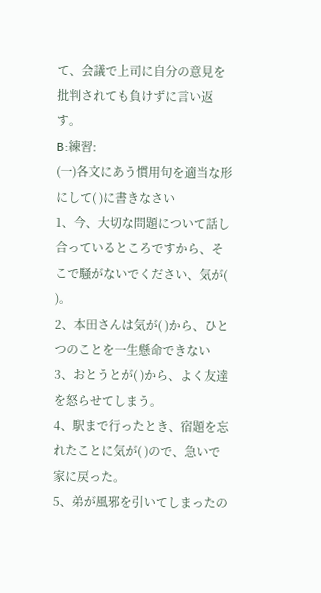て、会議で上司に自分の意見を批判されても負けずに言い返す。
B:練習:
(一)各文にあう慣用句を適当な形にして( )に書きなさい
1、今、大切な問題について話し合っているところですから、そこで騒がないでください、気が( )。
2、本田さんは気が( )から、ひとつのことを一生懸命できない
3、おとうとが( )から、よく友達を怒らせてしまう。
4、駅まで行ったとき、宿題を忘れたことに気が( )ので、急いで家に戻った。
5、弟が風邪を引いてしまったの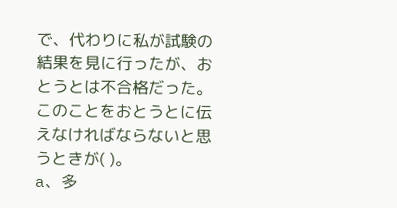で、代わりに私が試験の結果を見に行ったが、おとうとは不合格だった。このことをおとうとに伝えなければならないと思うときが( )。
a、多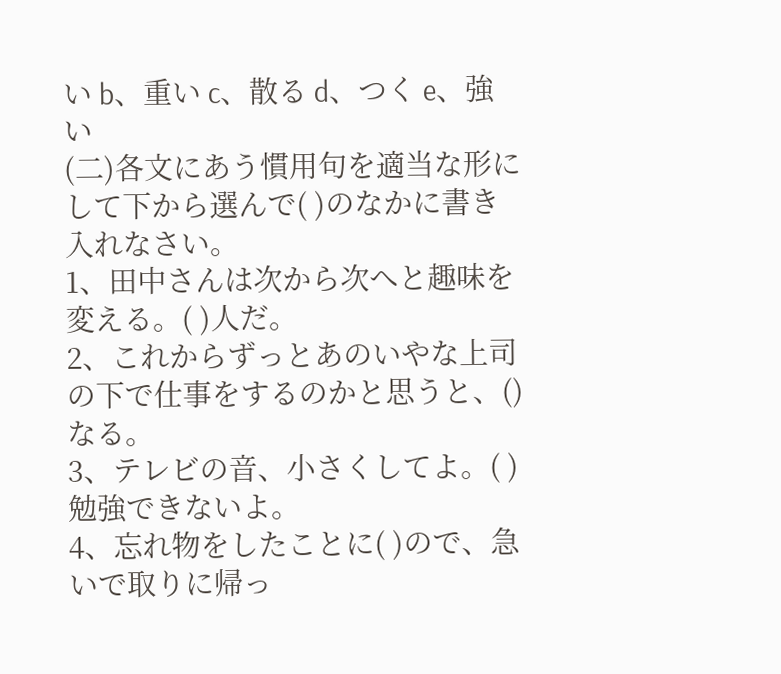い b、重い c、散る d、つく e、強い
(二)各文にあう慣用句を適当な形にして下から選んで( )のなかに書き入れなさい。
1、田中さんは次から次へと趣味を変える。( )人だ。
2、これからずっとあのいやな上司の下で仕事をするのかと思うと、()なる。
3、テレビの音、小さくしてよ。( )勉強できないよ。
4、忘れ物をしたことに( )ので、急いで取りに帰っ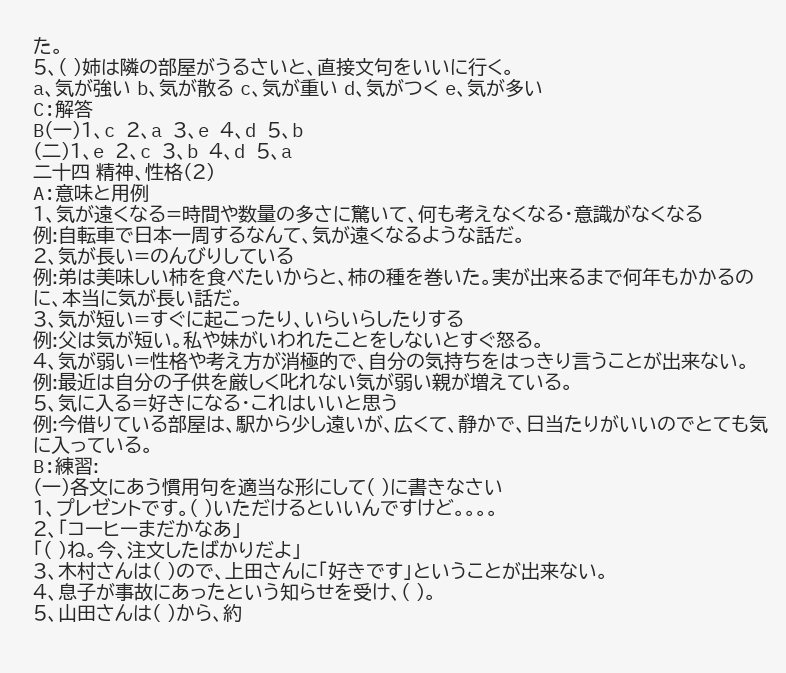た。
5、( )姉は隣の部屋がうるさいと、直接文句をいいに行く。
a、気が強い b、気が散る c、気が重い d、気がつく e、気が多い
C:解答
B(一)1、c 2、a 3、e 4、d 5、b
(二)1、e 2、c 3、b 4、d 5、a
二十四 精神、性格(2)
A:意味と用例
1、気が遠くなる=時間や数量の多さに驚いて、何も考えなくなる・意識がなくなる
例:自転車で日本一周するなんて、気が遠くなるような話だ。
2、気が長い=のんびりしている
例:弟は美味しい柿を食べたいからと、柿の種を巻いた。実が出来るまで何年もかかるのに、本当に気が長い話だ。
3、気が短い=すぐに起こったり、いらいらしたりする
例:父は気が短い。私や妹がいわれたことをしないとすぐ怒る。
4、気が弱い=性格や考え方が消極的で、自分の気持ちをはっきり言うことが出来ない。
例:最近は自分の子供を厳しく叱れない気が弱い親が増えている。
5、気に入る=好きになる・これはいいと思う
例:今借りている部屋は、駅から少し遠いが、広くて、静かで、日当たりがいいのでとても気に入っている。
B:練習:
(一)各文にあう慣用句を適当な形にして( )に書きなさい
1、プレゼントです。( )いただけるといいんですけど。。。。
2、「コーヒーまだかなあ」
「( )ね。今、注文したばかりだよ」
3、木村さんは( )ので、上田さんに「好きです」ということが出来ない。
4、息子が事故にあったという知らせを受け、( )。
5、山田さんは( )から、約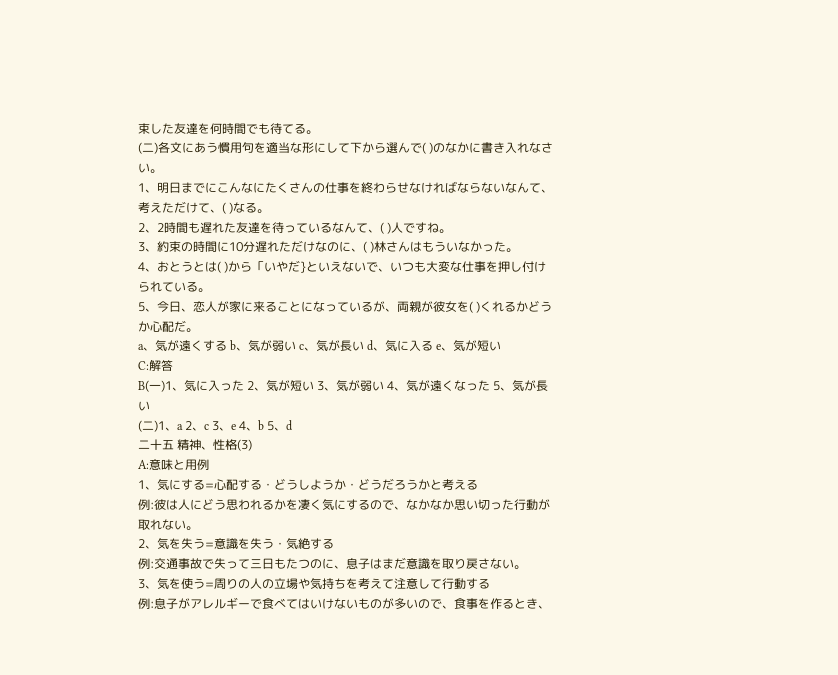束した友達を何時間でも待てる。
(二)各文にあう慣用句を適当な形にして下から選んで( )のなかに書き入れなさい。
1、明日までにこんなにたくさんの仕事を終わらせなければならないなんて、考えただけて、( )なる。
2、2時間も遅れた友達を待っているなんて、( )人ですね。
3、約束の時間に10分遅れただけなのに、( )林さんはもういなかった。
4、おとうとは( )から「いやだ}といえないで、いつも大変な仕事を押し付けられている。
5、今日、恋人が家に来ることになっているが、両親が彼女を( )くれるかどうか心配だ。
a、気が遠くする b、気が弱い c、気が長い d、気に入る e、気が短い
C:解答
B(一)1、気に入った 2、気が短い 3、気が弱い 4、気が遠くなった 5、気が長い
(二)1、a 2、c 3、e 4、b 5、d
二十五 精神、性格(3)
A:意味と用例
1、気にする=心配する・どうしようか・どうだろうかと考える
例:彼は人にどう思われるかを凄く気にするので、なかなか思い切った行動が取れない。
2、気を失う=意識を失う・気絶する
例:交通事故で失って三日もたつのに、息子はまだ意識を取り戻さない。
3、気を使う=周りの人の立場や気持ちを考えて注意して行動する
例:息子がアレルギーで食べてはいけないものが多いので、食事を作るとき、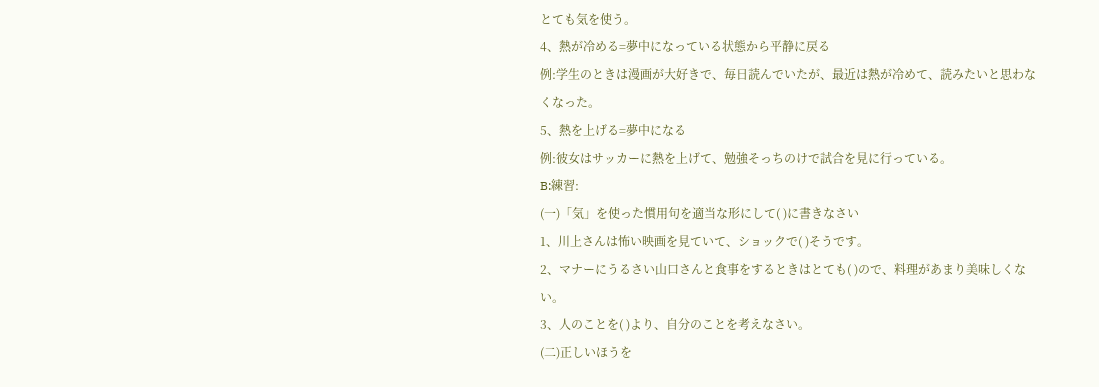とても気を使う。
4、熱が冷める=夢中になっている状態から平静に戻る
例:学生のときは漫画が大好きで、毎日読んでいたが、最近は熱が冷めて、読みたいと思わなくなった。
5、熱を上げる=夢中になる
例:彼女はサッカーに熱を上げて、勉強そっちのけで試合を見に行っている。
B:練習:
(一)「気」を使った慣用句を適当な形にして( )に書きなさい
1、川上さんは怖い映画を見ていて、ショックで( )そうです。
2、マナーにうるさい山口さんと食事をするときはとても( )ので、料理があまり美味しくない。
3、人のことを( )より、自分のことを考えなさい。
(二)正しいほうを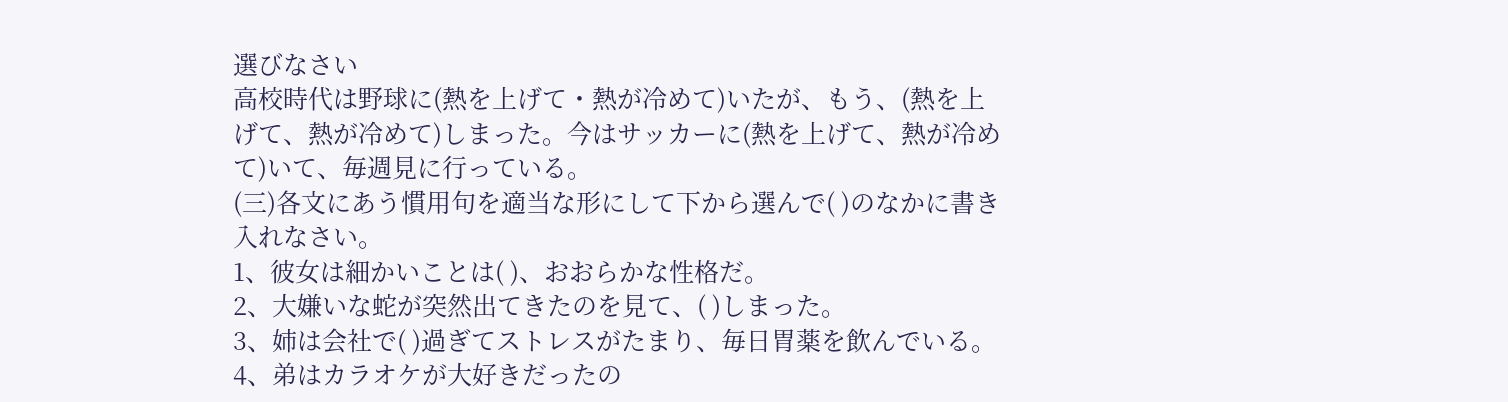選びなさい
高校時代は野球に(熱を上げて・熱が冷めて)いたが、もう、(熱を上げて、熱が冷めて)しまった。今はサッカーに(熱を上げて、熱が冷めて)いて、毎週見に行っている。
(三)各文にあう慣用句を適当な形にして下から選んで( )のなかに書き入れなさい。
1、彼女は細かいことは( )、おおらかな性格だ。
2、大嫌いな蛇が突然出てきたのを見て、( )しまった。
3、姉は会社で( )過ぎてストレスがたまり、毎日胃薬を飲んでいる。
4、弟はカラオケが大好きだったの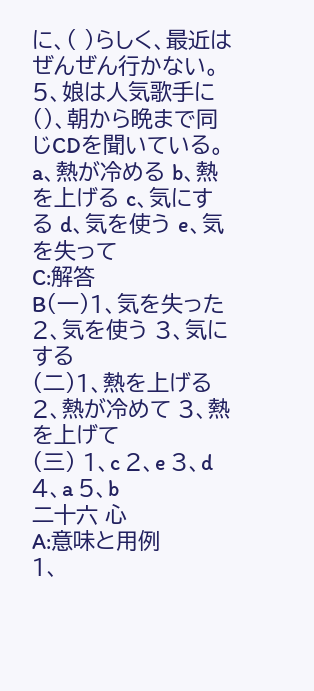に、( )らしく、最近はぜんぜん行かない。
5、娘は人気歌手に()、朝から晩まで同じCDを聞いている。
a、熱が冷める b、熱を上げる c、気にする d、気を使う e、気を失って
C:解答
B(一)1、気を失った 2、気を使う 3、気にする
(二)1、熱を上げる 2、熱が冷めて 3、熱を上げて
(三) 1、c 2、e 3、d 4、a 5、b
二十六 心
A:意味と用例
1、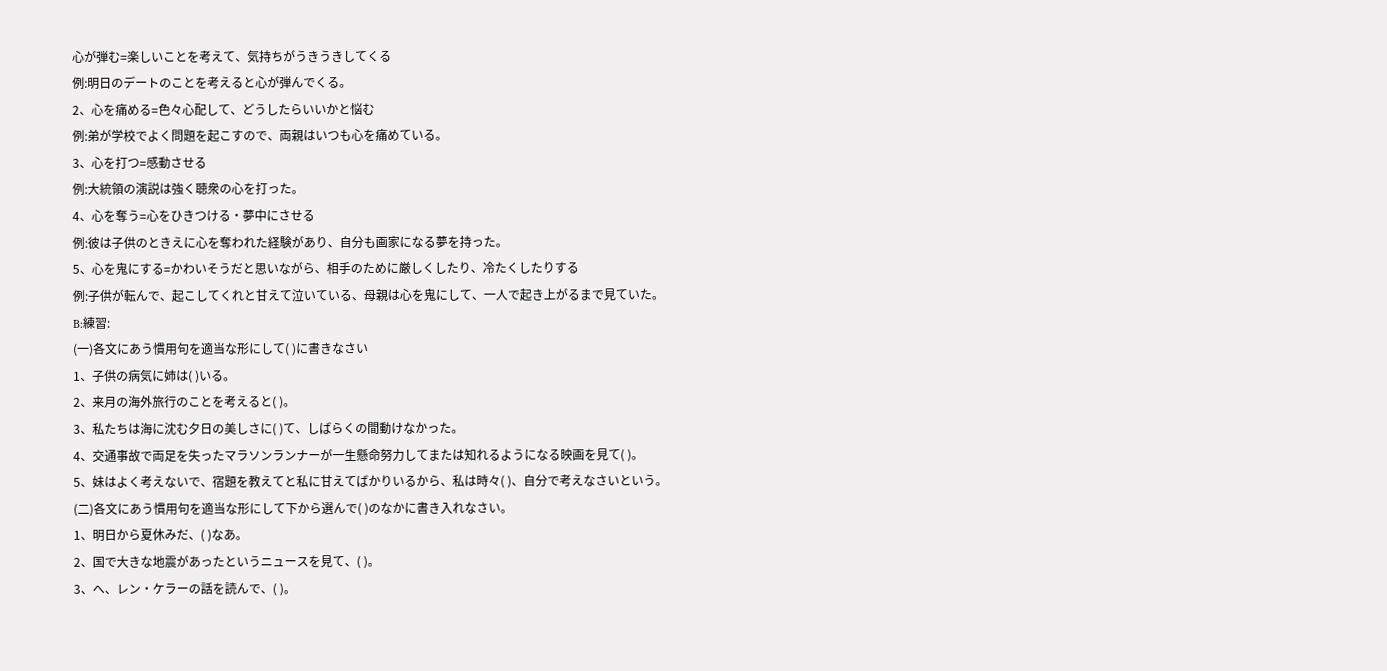心が弾む=楽しいことを考えて、気持ちがうきうきしてくる
例:明日のデートのことを考えると心が弾んでくる。
2、心を痛める=色々心配して、どうしたらいいかと悩む
例:弟が学校でよく問題を起こすので、両親はいつも心を痛めている。
3、心を打つ=感動させる
例:大統領の演説は強く聴衆の心を打った。
4、心を奪う=心をひきつける・夢中にさせる
例:彼は子供のときえに心を奪われた経験があり、自分も画家になる夢を持った。
5、心を鬼にする=かわいそうだと思いながら、相手のために厳しくしたり、冷たくしたりする
例:子供が転んで、起こしてくれと甘えて泣いている、母親は心を鬼にして、一人で起き上がるまで見ていた。
B:練習:
(一)各文にあう慣用句を適当な形にして( )に書きなさい
1、子供の病気に姉は( )いる。
2、来月の海外旅行のことを考えると( )。
3、私たちは海に沈む夕日の美しさに( )て、しばらくの間動けなかった。
4、交通事故で両足を失ったマラソンランナーが一生懸命努力してまたは知れるようになる映画を見て( )。
5、妹はよく考えないで、宿題を教えてと私に甘えてばかりいるから、私は時々( )、自分で考えなさいという。
(二)各文にあう慣用句を適当な形にして下から選んで( )のなかに書き入れなさい。
1、明日から夏休みだ、( )なあ。
2、国で大きな地震があったというニュースを見て、( )。
3、へ、レン・ケラーの話を読んで、( )。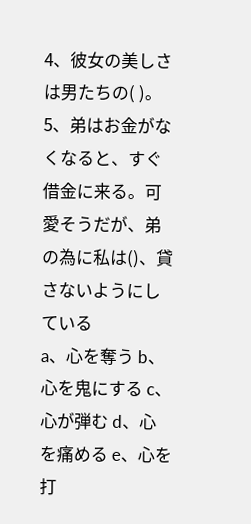4、彼女の美しさは男たちの( )。
5、弟はお金がなくなると、すぐ借金に来る。可愛そうだが、弟の為に私は()、貸さないようにしている
a、心を奪う b、心を鬼にする c、心が弾む d、心を痛める e、心を打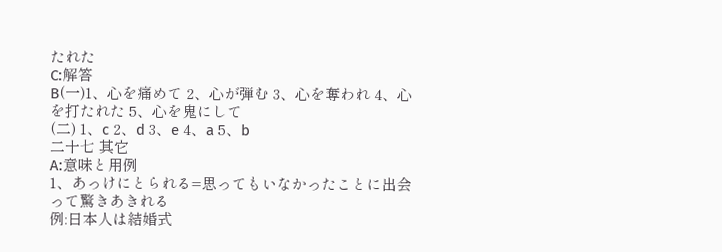たれた
C:解答
B(一)1、心を痛めて 2、心が弾む 3、心を奪われ 4、心を打たれた 5、心を鬼にして
(二) 1、c 2、d 3、e 4、a 5、b
二十七 其它
A:意味と用例
1、あっけにとられる=思ってもいなかったことに出会って驚きあきれる
例:日本人は結婚式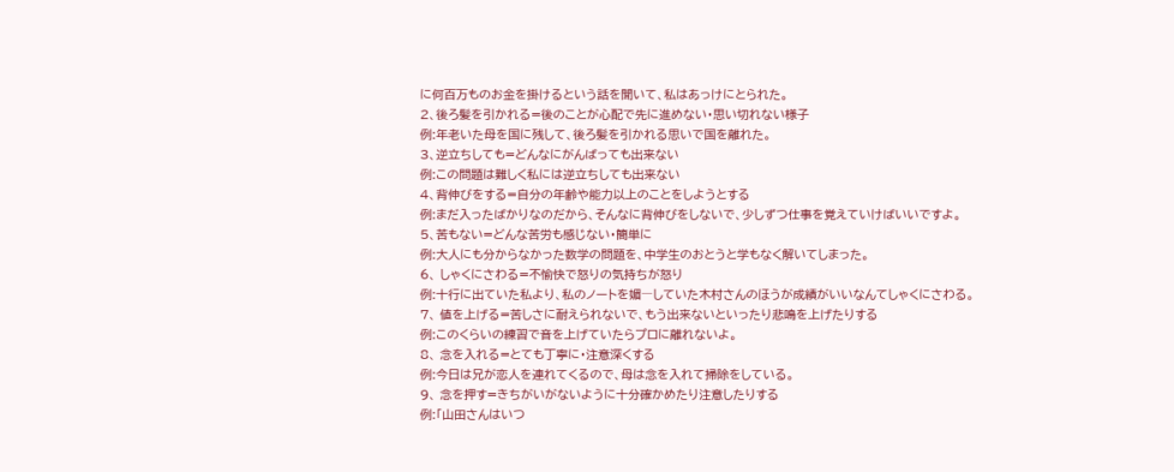に何百万ものお金を掛けるという話を聞いて、私はあっけにとられた。
2、後ろ髪を引かれる=後のことが心配で先に進めない・思い切れない様子
例:年老いた母を国に残して、後ろ髪を引かれる思いで国を離れた。
3、逆立ちしても=どんなにがんばっても出来ない
例:この問題は難しく私には逆立ちしても出来ない
4、背伸びをする=自分の年齢や能力以上のことをしようとする
例:まだ入ったばかりなのだから、そんなに背伸びをしないで、少しずつ仕事を覚えていけばいいですよ。
5、苦もない=どんな苦労も感じない・簡単に
例:大人にも分からなかった数学の問題を、中学生のおとうと学もなく解いてしまった。
6、 しゃくにさわる=不愉快で怒りの気持ちが怒り
例:十行に出ていた私より、私のノートを媚―していた木村さんのほうが成績がいいなんてしゃくにさわる。
7、 値を上げる=苦しさに耐えられないで、もう出来ないといったり悲鳴を上げたりする
例:このくらいの練習で音を上げていたらプロに離れないよ。
8、 念を入れる=とても丁寧に・注意深くする
例:今日は兄が恋人を連れてくるので、母は念を入れて掃除をしている。
9、 念を押す=きちがいがないように十分確かめたり注意したりする
例:「山田さんはいつ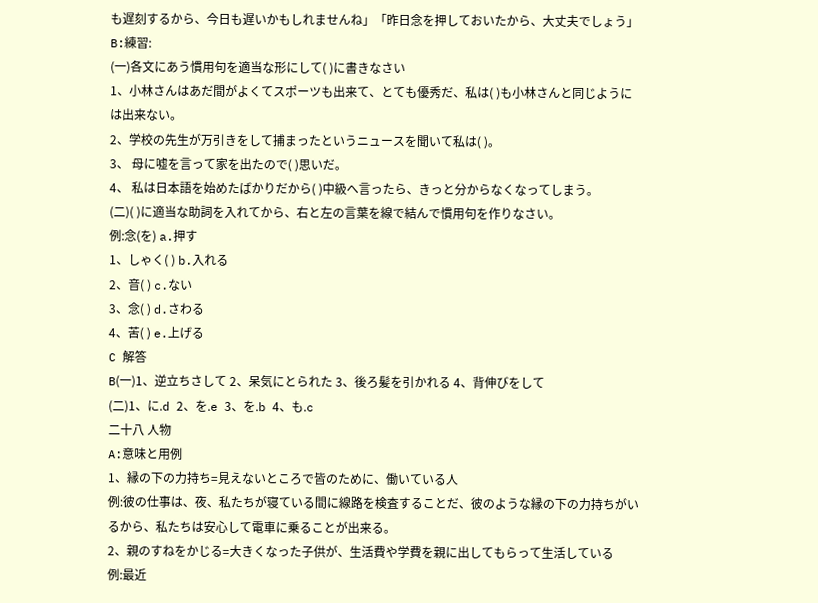も遅刻するから、今日も遅いかもしれませんね」「昨日念を押しておいたから、大丈夫でしょう」
B:練習:
(一)各文にあう慣用句を適当な形にして( )に書きなさい
1、小林さんはあだ間がよくてスポーツも出来て、とても優秀だ、私は( )も小林さんと同じようには出来ない。
2、学校の先生が万引きをして捕まったというニュースを聞いて私は( )。
3、 母に嘘を言って家を出たので( )思いだ。
4、 私は日本語を始めたばかりだから( )中級へ言ったら、きっと分からなくなってしまう。
(二)( )に適当な助詞を入れてから、右と左の言葉を線で結んで慣用句を作りなさい。
例:念(を) a.押す
1、しゃく( ) b.入れる
2、音( ) c.ない
3、念( ) d.さわる
4、苦( ) e.上げる
C 解答
B(一)1、逆立ちさして 2、呆気にとられた 3、後ろ髪を引かれる 4、背伸びをして
(二)1、に.d 2、を.e 3、を.b 4、も.c
二十八 人物
A:意味と用例
1、縁の下の力持ち=見えないところで皆のために、働いている人
例:彼の仕事は、夜、私たちが寝ている間に線路を検査することだ、彼のような縁の下の力持ちがいるから、私たちは安心して電車に乗ることが出来る。
2、親のすねをかじる=大きくなった子供が、生活費や学費を親に出してもらって生活している
例:最近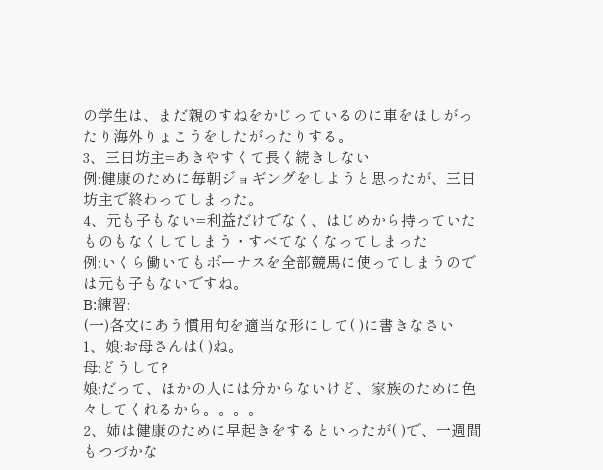の学生は、まだ親のすねをかじっているのに車をほしがったり海外りょこうをしたがったりする。
3、三日坊主=あきやすくて長く続きしない
例:健康のために毎朝ジョギングをしようと思ったが、三日坊主で終わってしまった。
4、元も子もない=利益だけでなく、はじめから持っていたものもなくしてしまう・すべてなくなってしまった
例:いくら働いてもボーナスを全部競馬に使ってしまうのでは元も子もないですね。
B:練習:
(一)各文にあう慣用句を適当な形にして( )に書きなさい
1、娘:お母さんは( )ね。
母:どうして?
娘:だって、ほかの人には分からないけど、家族のために色々してくれるから。。。。
2、姉は健康のために早起きをするといったが( )で、一週間もつづかな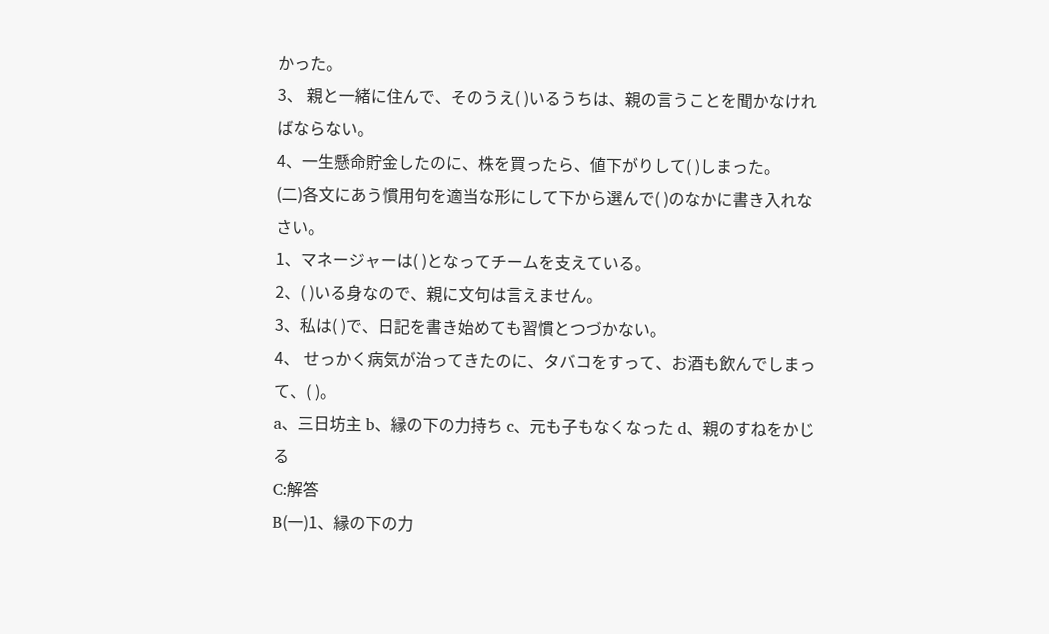かった。
3、 親と一緒に住んで、そのうえ( )いるうちは、親の言うことを聞かなければならない。
4、一生懸命貯金したのに、株を買ったら、値下がりして( )しまった。
(二)各文にあう慣用句を適当な形にして下から選んで( )のなかに書き入れなさい。
1、マネージャーは( )となってチームを支えている。
2、( )いる身なので、親に文句は言えません。
3、私は( )で、日記を書き始めても習慣とつづかない。
4、 せっかく病気が治ってきたのに、タバコをすって、お酒も飲んでしまって、( )。
a、三日坊主 b、縁の下の力持ち c、元も子もなくなった d、親のすねをかじる
C:解答
B(一)1、縁の下の力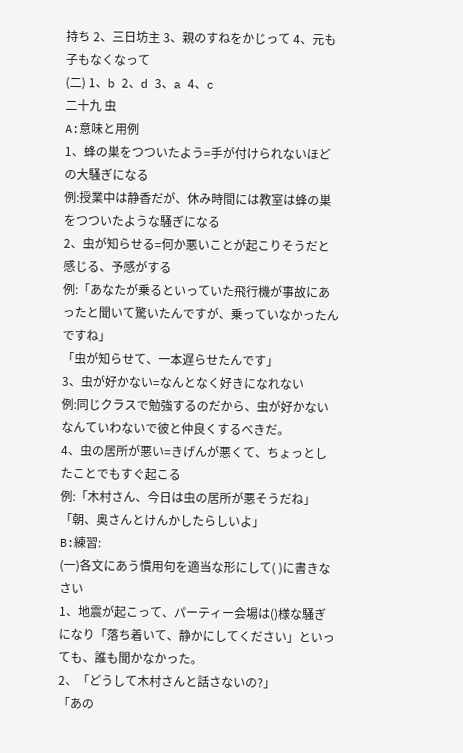持ち 2、三日坊主 3、親のすねをかじって 4、元も子もなくなって
(二) 1、b 2、d 3、a 4、c
二十九 虫
A:意味と用例
1、蜂の巣をつついたよう=手が付けられないほどの大騒ぎになる
例:授業中は静香だが、休み時間には教室は蜂の巣をつついたような騒ぎになる
2、虫が知らせる=何か悪いことが起こりそうだと感じる、予感がする
例:「あなたが乗るといっていた飛行機が事故にあったと聞いて驚いたんですが、乗っていなかったんですね」
「虫が知らせて、一本遅らせたんです」
3、虫が好かない=なんとなく好きになれない
例:同じクラスで勉強するのだから、虫が好かないなんていわないで彼と仲良くするべきだ。
4、虫の居所が悪い=きげんが悪くて、ちょっとしたことでもすぐ起こる
例:「木村さん、今日は虫の居所が悪そうだね」
「朝、奥さんとけんかしたらしいよ」
B:練習:
(一)各文にあう慣用句を適当な形にして( )に書きなさい
1、地震が起こって、パーティー会場は()様な騒ぎになり「落ち着いて、静かにしてください」といっても、誰も聞かなかった。
2、「どうして木村さんと話さないの?」
「あの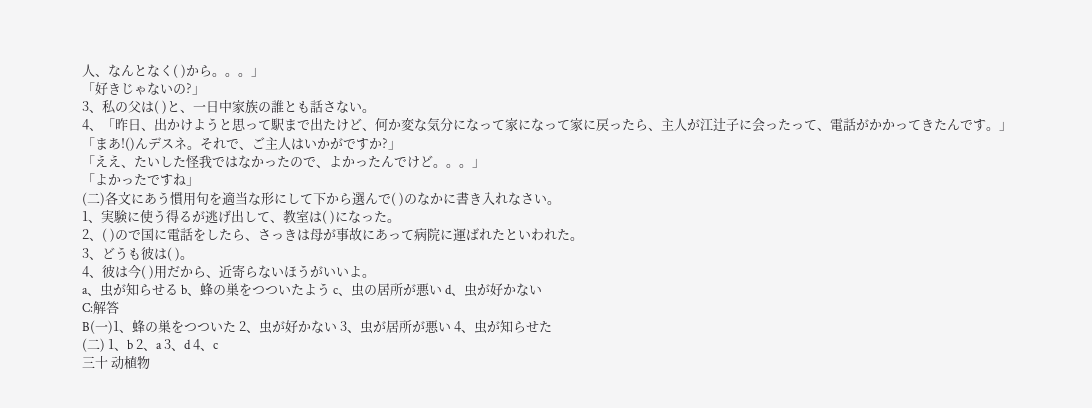人、なんとなく( )から。。。」
「好きじゃないの?」
3、私の父は( )と、一日中家族の誰とも話さない。
4、「昨日、出かけようと思って駅まで出たけど、何か変な気分になって家になって家に戻ったら、主人が江辻子に会ったって、電話がかかってきたんです。」
「まあ!()んデスネ。それで、ご主人はいかがですか?」
「ええ、たいした怪我ではなかったので、よかったんでけど。。。」
「よかったですね」
(二)各文にあう慣用句を適当な形にして下から選んで( )のなかに書き入れなさい。
1、実験に使う得るが逃げ出して、教室は( )になった。
2、( )ので国に電話をしたら、さっきは母が事故にあって病院に運ばれたといわれた。
3、どうも彼は( )。
4、彼は今( )用だから、近寄らないほうがいいよ。
a、虫が知らせる b、蜂の巣をつついたよう c、虫の居所が悪い d、虫が好かない
C:解答
B(一)1、蜂の巣をつついた 2、虫が好かない 3、虫が居所が悪い 4、虫が知らせた
(二) 1、b 2、a 3、d 4、c
三十 动植物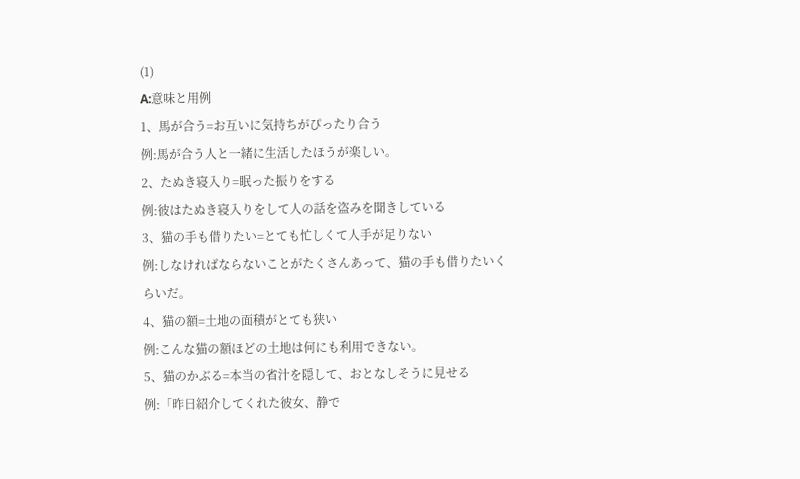(1)
A:意味と用例
1、馬が合う=お互いに気持ちがぴったり合う
例:馬が合う人と一緒に生活したほうが楽しい。
2、たぬき寝入り=眠った振りをする
例:彼はたぬき寝入りをして人の話を盗みを聞きしている
3、猫の手も借りたい=とても忙しくて人手が足りない
例:しなければならないことがたくさんあって、猫の手も借りたいくらいだ。
4、猫の額=土地の面積がとても狭い
例:こんな猫の額ほどの土地は何にも利用できない。
5、猫のかぶる=本当の省汁を隠して、おとなしそうに見せる
例:「昨日紹介してくれた彼女、静で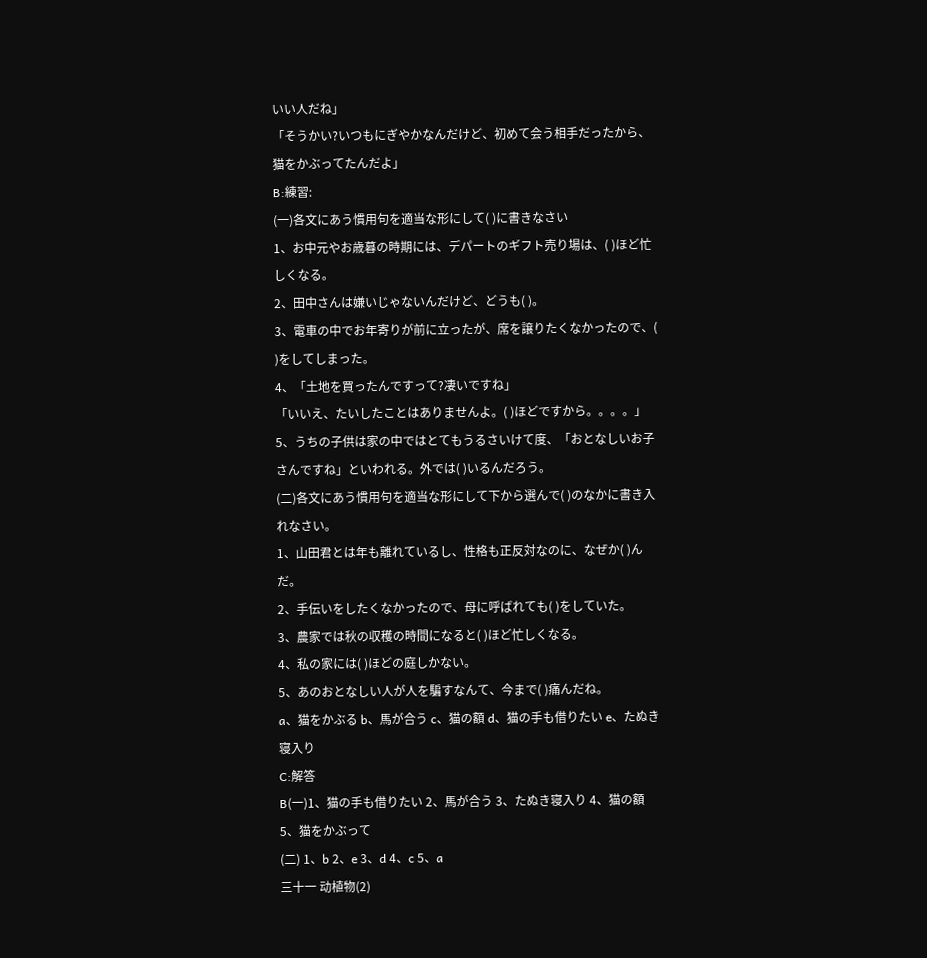いい人だね」
「そうかい?いつもにぎやかなんだけど、初めて会う相手だったから、猫をかぶってたんだよ」
B:練習:
(一)各文にあう慣用句を適当な形にして( )に書きなさい
1、お中元やお歳暮の時期には、デパートのギフト売り場は、( )ほど忙しくなる。
2、田中さんは嫌いじゃないんだけど、どうも( )。
3、電車の中でお年寄りが前に立ったが、席を譲りたくなかったので、( )をしてしまった。
4、「土地を買ったんですって?凄いですね」
「いいえ、たいしたことはありませんよ。( )ほどですから。。。。」
5、うちの子供は家の中ではとてもうるさいけて度、「おとなしいお子さんですね」といわれる。外では( )いるんだろう。
(二)各文にあう慣用句を適当な形にして下から選んで( )のなかに書き入れなさい。
1、山田君とは年も離れているし、性格も正反対なのに、なぜか( )んだ。
2、手伝いをしたくなかったので、母に呼ばれても( )をしていた。
3、農家では秋の収穫の時間になると( )ほど忙しくなる。
4、私の家には( )ほどの庭しかない。
5、あのおとなしい人が人を騙すなんて、今まで( )痛んだね。
a、猫をかぶる b、馬が合う c、猫の額 d、猫の手も借りたい e、たぬき寝入り
C:解答
B(一)1、猫の手も借りたい 2、馬が合う 3、たぬき寝入り 4、猫の額 5、猫をかぶって
(二) 1、b 2、e 3、d 4、c 5、a
三十一 动植物(2)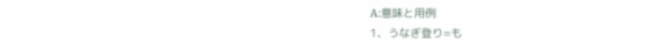A:意味と用例
1、うなぎ登り=も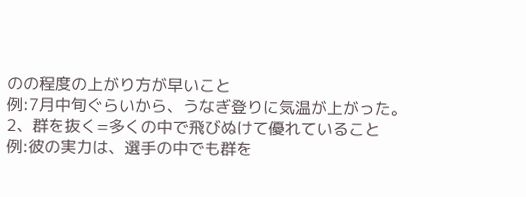のの程度の上がり方が早いこと
例:7月中旬ぐらいから、うなぎ登りに気温が上がった。
2、群を抜く=多くの中で飛びぬけて優れていること
例:彼の実力は、選手の中でも群を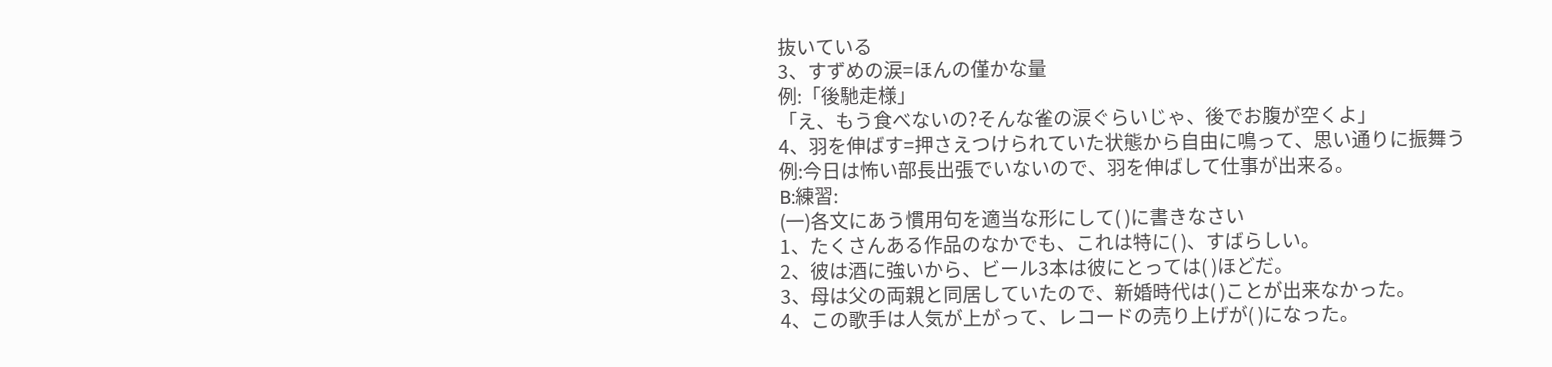抜いている
3、すずめの涙=ほんの僅かな量
例:「後馳走様」
「え、もう食べないの?そんな雀の涙ぐらいじゃ、後でお腹が空くよ」
4、羽を伸ばす=押さえつけられていた状態から自由に鳴って、思い通りに振舞う
例:今日は怖い部長出張でいないので、羽を伸ばして仕事が出来る。
B:練習:
(一)各文にあう慣用句を適当な形にして( )に書きなさい
1、たくさんある作品のなかでも、これは特に( )、すばらしい。
2、彼は酒に強いから、ビール3本は彼にとっては( )ほどだ。
3、母は父の両親と同居していたので、新婚時代は( )ことが出来なかった。
4、この歌手は人気が上がって、レコードの売り上げが( )になった。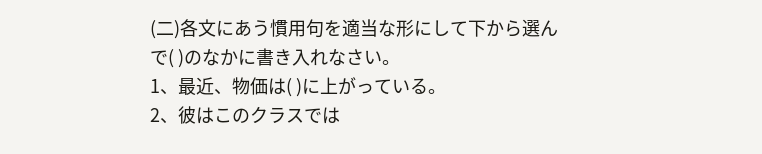(二)各文にあう慣用句を適当な形にして下から選んで( )のなかに書き入れなさい。
1、最近、物価は( )に上がっている。
2、彼はこのクラスでは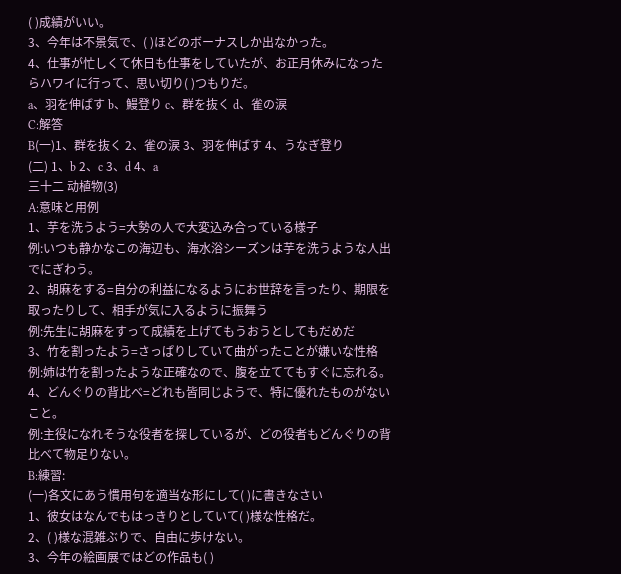( )成績がいい。
3、今年は不景気で、( )ほどのボーナスしか出なかった。
4、仕事が忙しくて休日も仕事をしていたが、お正月休みになったらハワイに行って、思い切り( )つもりだ。
a、羽を伸ばす b、鰻登り c、群を抜く d、雀の涙
C:解答
B(一)1、群を抜く 2、雀の涙 3、羽を伸ばす 4、うなぎ登り
(二) 1、b 2、c 3、d 4、a
三十二 动植物(3)
A:意味と用例
1、芋を洗うよう=大勢の人で大変込み合っている様子
例:いつも静かなこの海辺も、海水浴シーズンは芋を洗うような人出でにぎわう。
2、胡麻をする=自分の利益になるようにお世辞を言ったり、期限を取ったりして、相手が気に入るように振舞う
例:先生に胡麻をすって成績を上げてもうおうとしてもだめだ
3、竹を割ったよう=さっぱりしていて曲がったことが嫌いな性格
例:姉は竹を割ったような正確なので、腹を立ててもすぐに忘れる。
4、どんぐりの背比べ=どれも皆同じようで、特に優れたものがないこと。
例:主役になれそうな役者を探しているが、どの役者もどんぐりの背比べて物足りない。
B:練習:
(一)各文にあう慣用句を適当な形にして( )に書きなさい
1、彼女はなんでもはっきりとしていて( )様な性格だ。
2、( )様な混雑ぶりで、自由に歩けない。
3、今年の絵画展ではどの作品も( )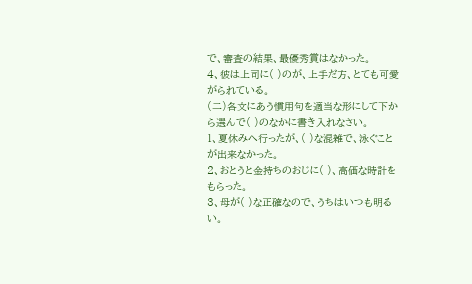で、審査の結果、最優秀賞はなかった。
4、彼は上司に( )のが、上手だ方、とても可愛がられている。
(二)各文にあう慣用句を適当な形にして下から選んで( )のなかに書き入れなさい。
1、夏休みへ行ったが、( )な混雑で、泳ぐことが出来なかった。
2、おとうと金持ちのおじに( )、高価な時計をもらった。
3、母が( )な正確なので、うちはいつも明るい。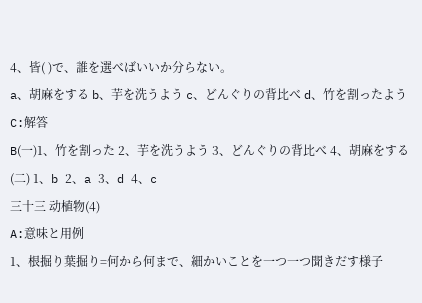4、皆( )で、誰を選べばいいか分らない。
a、胡麻をする b、芋を洗うよう c、どんぐりの背比べ d、竹を割ったよう
C:解答
B(一)1、竹を割った 2、芋を洗うよう 3、どんぐりの背比べ 4、胡麻をする
(二) 1、b 2、a 3、d 4、c
三十三 动植物(4)
A:意味と用例
1、根掘り葉掘り=何から何まで、細かいことを一つ一つ聞きだす様子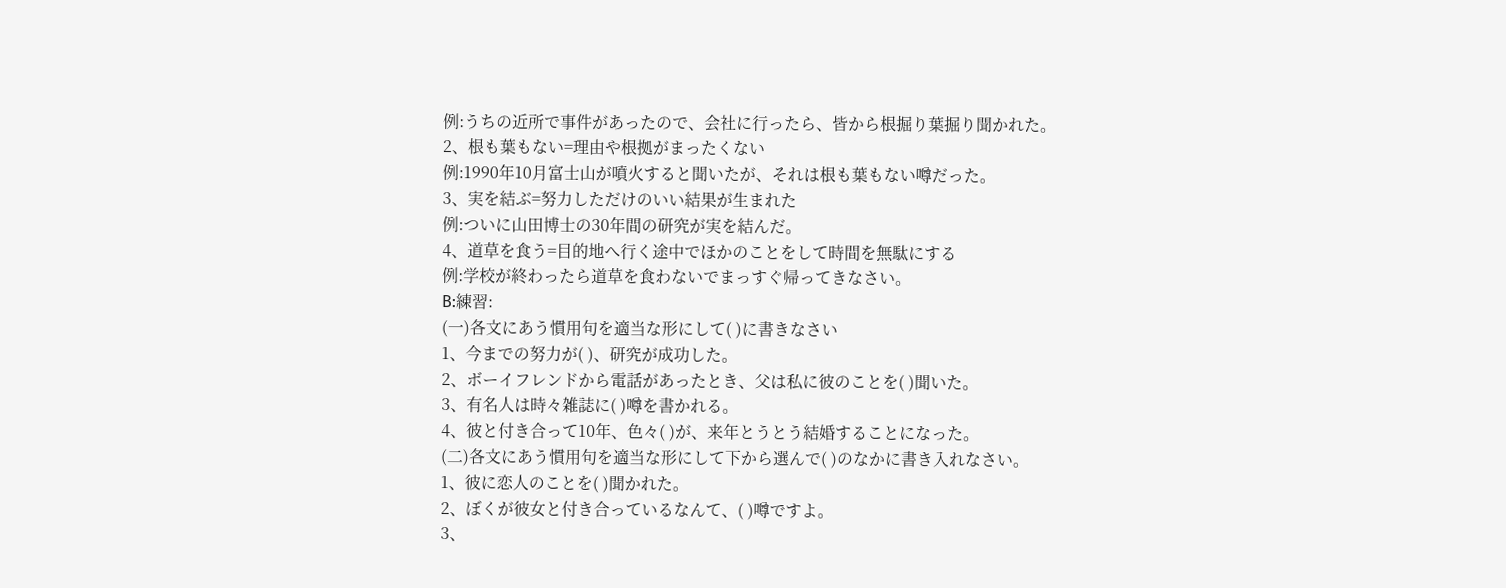例:うちの近所で事件があったので、会社に行ったら、皆から根掘り葉掘り聞かれた。
2、根も葉もない=理由や根拠がまったくない
例:1990年10月富士山が噴火すると聞いたが、それは根も葉もない噂だった。
3、実を結ぶ=努力しただけのいい結果が生まれた
例:ついに山田博士の30年間の研究が実を結んだ。
4、道草を食う=目的地へ行く途中でほかのことをして時間を無駄にする
例:学校が終わったら道草を食わないでまっすぐ帰ってきなさい。
B:練習:
(一)各文にあう慣用句を適当な形にして( )に書きなさい
1、今までの努力が( )、研究が成功した。
2、ボーイフレンドから電話があったとき、父は私に彼のことを( )聞いた。
3、有名人は時々雑誌に( )噂を書かれる。
4、彼と付き合って10年、色々( )が、来年とうとう結婚することになった。
(二)各文にあう慣用句を適当な形にして下から選んで( )のなかに書き入れなさい。
1、彼に恋人のことを( )聞かれた。
2、ぼくが彼女と付き合っているなんて、( )噂ですよ。
3、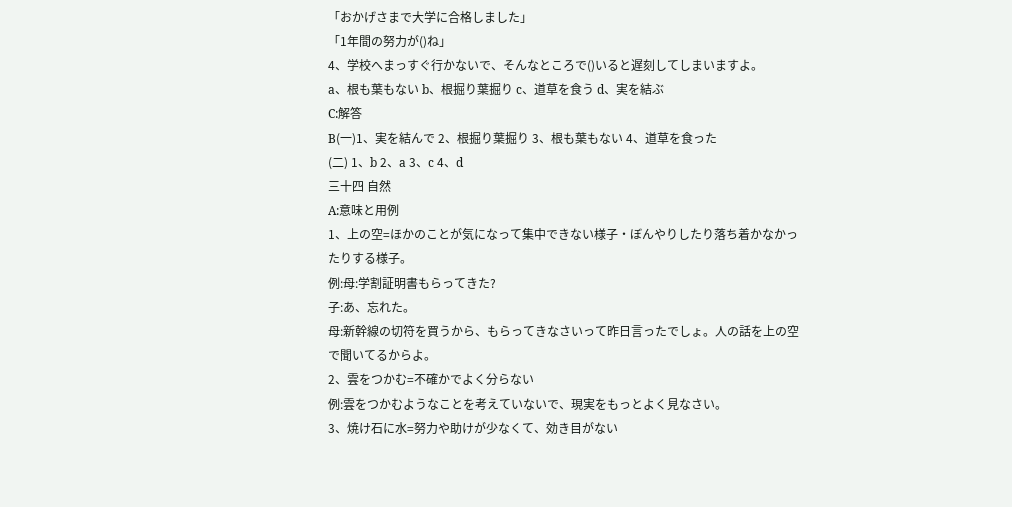「おかげさまで大学に合格しました」
「1年間の努力が()ね」
4、学校へまっすぐ行かないで、そんなところで()いると遅刻してしまいますよ。
a、根も葉もない b、根掘り葉掘り c、道草を食う d、実を結ぶ
C:解答
B(一)1、実を結んで 2、根掘り葉掘り 3、根も葉もない 4、道草を食った
(二) 1、b 2、a 3、c 4、d
三十四 自然
A:意味と用例
1、上の空=ほかのことが気になって集中できない様子・ぼんやりしたり落ち着かなかったりする様子。
例:母:学割証明書もらってきた?
子:あ、忘れた。
母:新幹線の切符を買うから、もらってきなさいって昨日言ったでしょ。人の話を上の空で聞いてるからよ。
2、雲をつかむ=不確かでよく分らない
例:雲をつかむようなことを考えていないで、現実をもっとよく見なさい。
3、焼け石に水=努力や助けが少なくて、効き目がない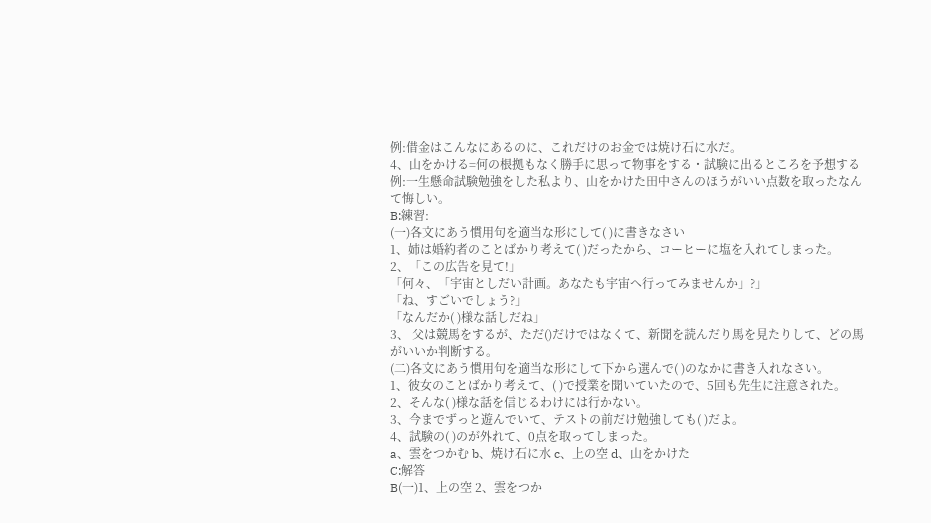例:借金はこんなにあるのに、これだけのお金では焼け石に水だ。
4、山をかける=何の根拠もなく勝手に思って物事をする・試験に出るところを予想する
例:一生懸命試験勉強をした私より、山をかけた田中さんのほうがいい点数を取ったなんて悔しい。
B:練習:
(一)各文にあう慣用句を適当な形にして( )に書きなさい
1、姉は婚約者のことばかり考えて( )だったから、コーヒーに塩を入れてしまった。
2、「この広告を見て!」
「何々、「宇宙としだい計画。あなたも宇宙へ行ってみませんか」?」
「ね、すごいでしょう?」
「なんだか( )様な話しだね」
3、 父は競馬をするが、ただ()だけではなくて、新聞を読んだり馬を見たりして、どの馬がいいか判断する。
(二)各文にあう慣用句を適当な形にして下から選んで( )のなかに書き入れなさい。
1、彼女のことばかり考えて、( )で授業を聞いていたので、5回も先生に注意された。
2、そんな( )様な話を信じるわけには行かない。
3、今までずっと遊んでいて、テストの前だけ勉強しても( )だよ。
4、試験の( )のが外れて、0点を取ってしまった。
a、雲をつかむ b、焼け石に水 c、上の空 d、山をかけた
C:解答
B(一)1、上の空 2、雲をつか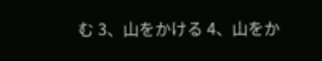む 3、山をかける 4、山をか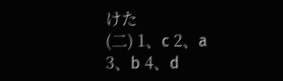けた
(二) 1、c 2、a 3、b 4、d